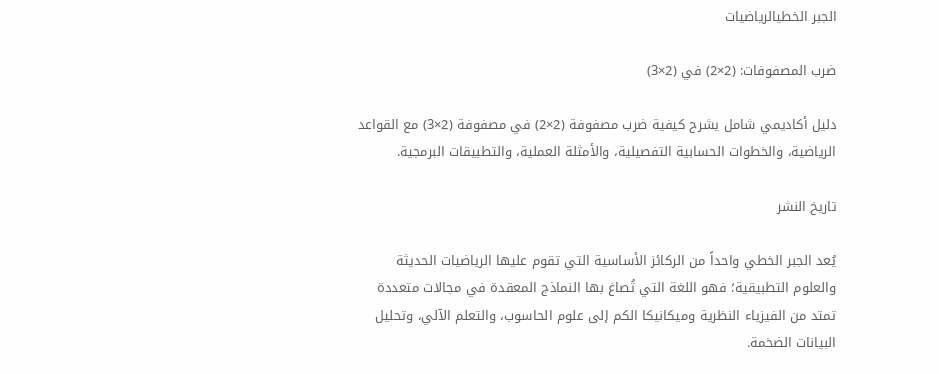الجبر الخطيالرياضيات

ضرب المصفوفات: (2×2) في (2×3)

دليل أكاديمي شامل يشرح كيفية ضرب مصفوفة (2×2) في مصفوفة (2×3) مع القواعد الرياضية، والخطوات الحسابية التفصيلية، والأمثلة العملية، والتطبيقات البرمجية.

تاريخ النشر

يُعد الجبر الخطي واحداً من الركائز الأساسية التي تقوم عليها الرياضيات الحديثة والعلوم التطبيقية؛ فهو اللغة التي تُصاغ بها النماذج المعقدة في مجالات متعددة تمتد من الفيزياء النظرية وميكانيكا الكم إلى علوم الحاسوب، والتعلم الآلي، وتحليل البيانات الضخمة.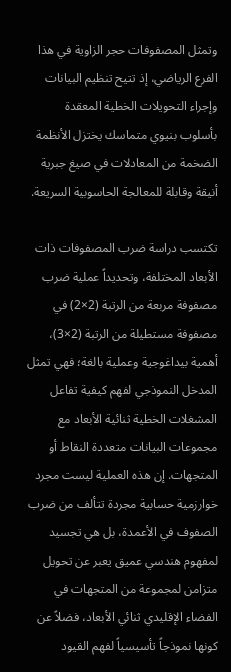وتمثل المصفوفات حجر الزاوية في هذا الفرع الرياضي، إذ تتيح تنظيم البيانات وإجراء التحويلات الخطية المعقدة بأسلوب بنيوي متماسك يختزل الأنظمة الضخمة من المعادلات في صيغ جبرية أنيقة وقابلة للمعالجة الحاسوبية السريعة.

تكتسب دراسة ضرب المصفوفات ذات الأبعاد المختلفة، وتحديداً عملية ضرب مصفوفة مربعة من الرتبة (2×2) في مصفوفة مستطيلة من الرتبة (2×3)، أهمية بيداغوجية وعملية بالغة؛ فهي تمثل المدخل النموذجي لفهم كيفية تفاعل المشغلات الخطية ثنائية الأبعاد مع مجموعات البيانات متعددة النقاط أو المتجهات. إن هذه العملية ليست مجرد خوارزمية حسابية مجردة تتألف من ضرب الصفوف في الأعمدة، بل هي تجسيد لمفهوم هندسي عميق يعبر عن تحويل متزامن لمجموعة من المتجهات في الفضاء الإقليدي ثنائي الأبعاد، فضلاً عن كونها نموذجاً تأسيسياً لفهم القيود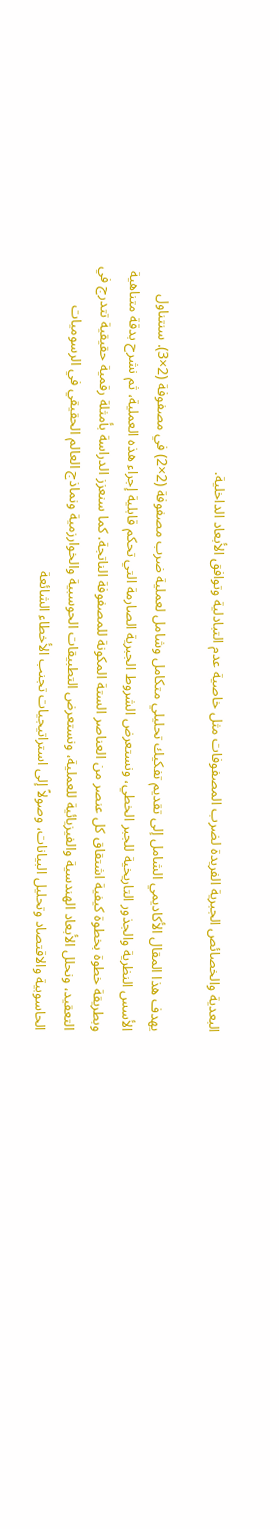البعدية والخصائص الجبرية الفريدة لضرب المصفوفات مثل خاصية عدم التبادلية وتوافق الأبعاد الداخلية.

يهدف هذا المقال الأكاديمي الشامل إلى تقديم تفكيك تحليلي متكامل وشامل لعملية ضرب مصفوفة (2×2) في مصفوفة (2×3). سنتناول الأسس النظرية والجذور التاريخية للجبر الخطي، ونستعرض الشروط الجبرية الصارمة التي تحكم قابلية إجراء هذه العملية، ثم نشرح بدقة متناهية وبطريقة خطوة بخطوة كيفية اشتقاق كل عنصر من العناصر الستة المكونة للمصفوفة الناتجة. كما سنعزز الدراسة بأمثلة رقمية حقيقية تتدرج في التعقيد، ونحلل الأبعاد الهندسية والفيزيائية للعملية، ونستعرض التطبيقات الحوسبية والخوارزمية ونماذج العالم الحقيقي في الرسوميات الحاسوبية والاقتصاد وتحليل البيانات، وصولاً إلى استراتيجيات تجنب الأخطاء الشائعة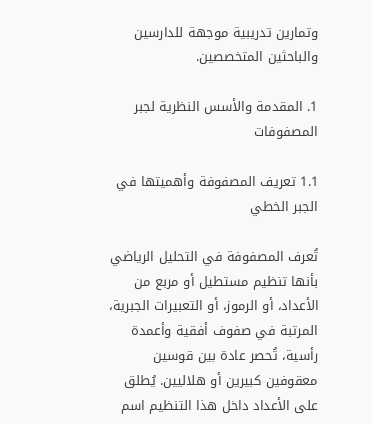وتمارين تدريبية موجهة للدارسين والباحثين المتخصصين.

1. المقدمة والأسس النظرية لجبر المصفوفات

1.1 تعريف المصفوفة وأهميتها في الجبر الخطي

تُعرف المصفوفة في التحليل الرياضي بأنها تنظيم مستطيل أو مربع من الأعداد، أو الرموز، أو التعبيرات الجبرية، المرتبة في صفوف أفقية وأعمدة رأسية، تُحصر عادة بين قوسين معقوفين كبيرين أو هلاليين. يُطلق على الأعداد داخل هذا التنظيم اسم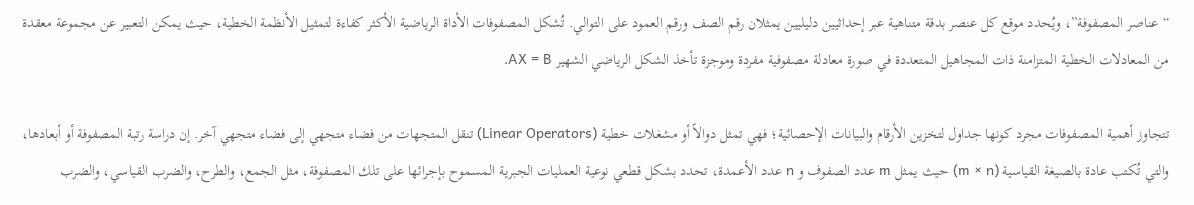“عناصر المصفوفة”، ويُحدد موقع كل عنصر بدقة متناهية عبر إحداثيين دليليين يمثلان رقم الصف ورقم العمود على التوالي. تُشكل المصفوفات الأداة الرياضية الأكثر كفاءة لتمثيل الأنظمة الخطية، حيث يمكن التعبير عن مجموعة معقدة من المعادلات الخطية المتزامنة ذات المجاهيل المتعددة في صورة معادلة مصفوفية مفردة وموجزة تأخذ الشكل الرياضي الشهير AX = B.

تتجاوز أهمية المصفوفات مجرد كونها جداول لتخزين الأرقام والبيانات الإحصائية؛ فهي تمثل دوالاً أو مشغلات خطية (Linear Operators) تنقل المتجهات من فضاء متجهي إلى فضاء متجهي آخر. إن دراسة رتبة المصفوفة أو أبعادها، والتي تُكتب عادة بالصيغة القياسية (m × n) حيث يمثل m عدد الصفوف و n عدد الأعمدة، تحدد بشكل قطعي نوعية العمليات الجبرية المسموح بإجرائها على تلك المصفوفة، مثل الجمع، والطرح، والضرب القياسي، والضرب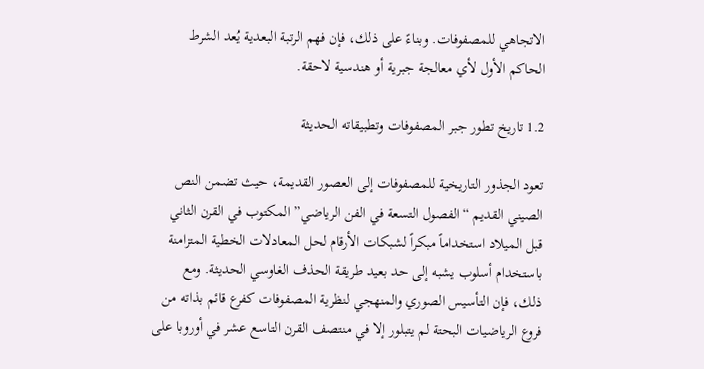الاتجاهي للمصفوفات. وبناءً على ذلك، فإن فهم الرتبة البعدية يُعد الشرط الحاكم الأول لأي معالجة جبرية أو هندسية لاحقة.

1.2 تاريخ تطور جبر المصفوفات وتطبيقاته الحديثة

تعود الجذور التاريخية للمصفوفات إلى العصور القديمة، حيث تضمن النص الصيني القديم “الفصول التسعة في الفن الرياضي” المكتوب في القرن الثاني قبل الميلاد استخداماً مبكراً لشبكات الأرقام لحل المعادلات الخطية المتزامنة باستخدام أسلوب يشبه إلى حد بعيد طريقة الحذف الغاوسي الحديثة. ومع ذلك، فإن التأسيس الصوري والمنهجي لنظرية المصفوفات كفرع قائم بذاته من فروع الرياضيات البحتة لم يتبلور إلا في منتصف القرن التاسع عشر في أوروبا على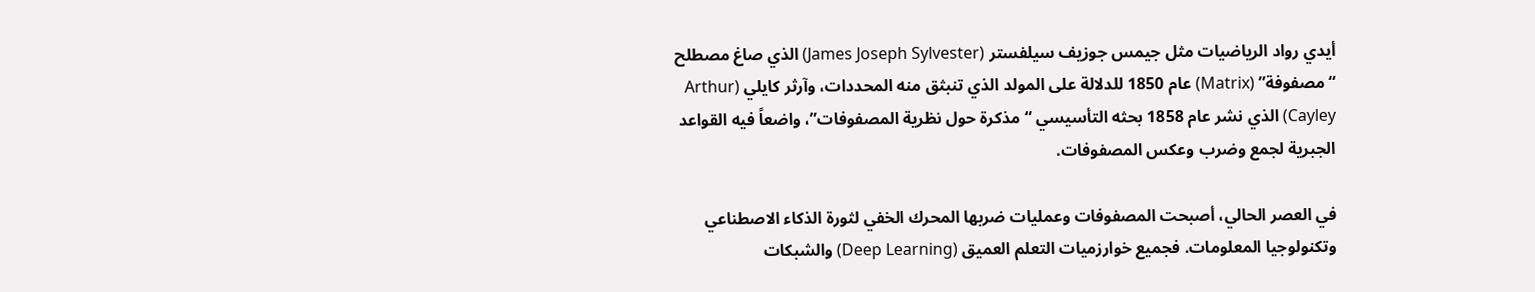أيدي رواد الرياضيات مثل جيمس جوزيف سيلفستر (James Joseph Sylvester) الذي صاغ مصطلح “مصفوفة” (Matrix) عام 1850 للدلالة على المولد الذي تنبثق منه المحددات، وآرثر كايلي (Arthur Cayley) الذي نشر عام 1858 بحثه التأسيسي “مذكرة حول نظرية المصفوفات”، واضعاً فيه القواعد الجبرية لجمع وضرب وعكس المصفوفات.

في العصر الحالي، أصبحت المصفوفات وعمليات ضربها المحرك الخفي لثورة الذكاء الاصطناعي وتكنولوجيا المعلومات. فجميع خوارزميات التعلم العميق (Deep Learning) والشبكات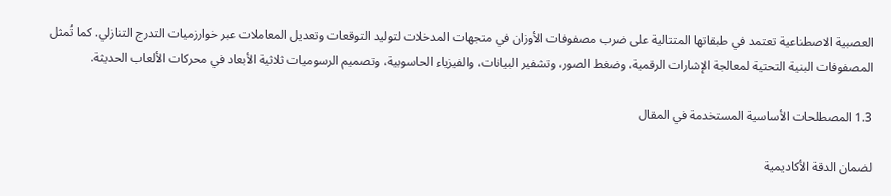العصبية الاصطناعية تعتمد في طبقاتها المتتالية على ضرب مصفوفات الأوزان في متجهات المدخلات لتوليد التوقعات وتعديل المعاملات عبر خوارزميات التدرج التنازلي. كما تُمثل المصفوفات البنية التحتية لمعالجة الإشارات الرقمية، وضغط الصور، وتشفير البيانات، والفيزياء الحاسوبية، وتصميم الرسوميات ثلاثية الأبعاد في محركات الألعاب الحديثة.

1.3 المصطلحات الأساسية المستخدمة في المقال

لضمان الدقة الأكاديمية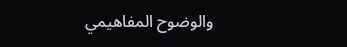والوضوح المفاهيمي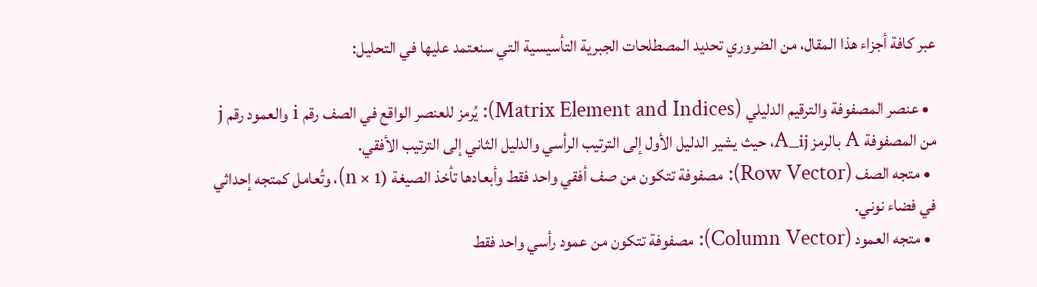عبر كافة أجزاء هذا المقال، من الضروري تحديد المصطلحات الجبرية التأسيسية التي سنعتمد عليها في التحليل:

  • عنصر المصفوفة والترقيم الدليلي (Matrix Element and Indices): يُرمز للعنصر الواقع في الصف رقم i والعمود رقم j من المصفوفة A بالرمز A_ij، حيث يشير الدليل الأول إلى الترتيب الرأسي والدليل الثاني إلى الترتيب الأفقي.
  • متجه الصف (Row Vector): مصفوفة تتكون من صف أفقي واحد فقط وأبعادها تأخذ الصيغة (1 × n)، وتُعامل كمتجه إحداثي في فضاء نوني.
  • متجه العمود (Column Vector): مصفوفة تتكون من عمود رأسي واحد فقط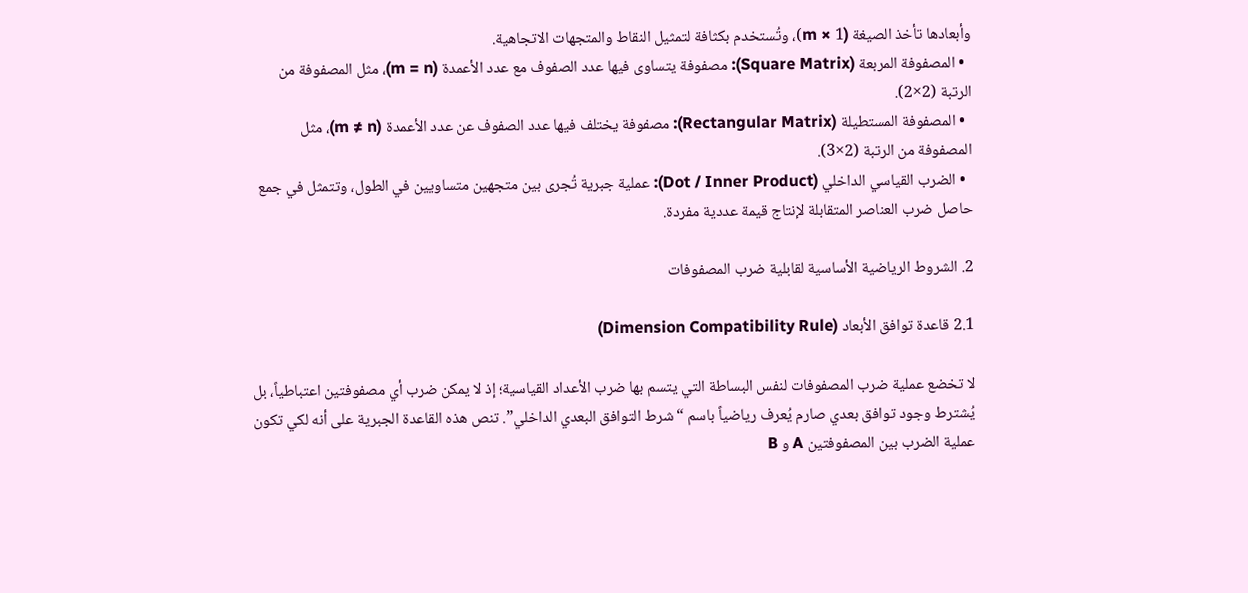وأبعادها تأخذ الصيغة (m × 1)، وتُستخدم بكثافة لتمثيل النقاط والمتجهات الاتجاهية.
  • المصفوفة المربعة (Square Matrix): مصفوفة يتساوى فيها عدد الصفوف مع عدد الأعمدة (m = n)، مثل المصفوفة من الرتبة (2×2).
  • المصفوفة المستطيلة (Rectangular Matrix): مصفوفة يختلف فيها عدد الصفوف عن عدد الأعمدة (m ≠ n)، مثل المصفوفة من الرتبة (2×3).
  • الضرب القياسي الداخلي (Dot / Inner Product): عملية جبرية تُجرى بين متجهين متساويين في الطول، وتتمثل في جمع حاصل ضرب العناصر المتقابلة لإنتاج قيمة عددية مفردة.

2. الشروط الرياضية الأساسية لقابلية ضرب المصفوفات

2.1 قاعدة توافق الأبعاد (Dimension Compatibility Rule)

لا تخضع عملية ضرب المصفوفات لنفس البساطة التي يتسم بها ضرب الأعداد القياسية؛ إذ لا يمكن ضرب أي مصفوفتين اعتباطياً، بل يُشترط وجود توافق بعدي صارم يُعرف رياضياً باسم “شرط التوافق البعدي الداخلي”. تنص هذه القاعدة الجبرية على أنه لكي تكون عملية الضرب بين المصفوفتين A و B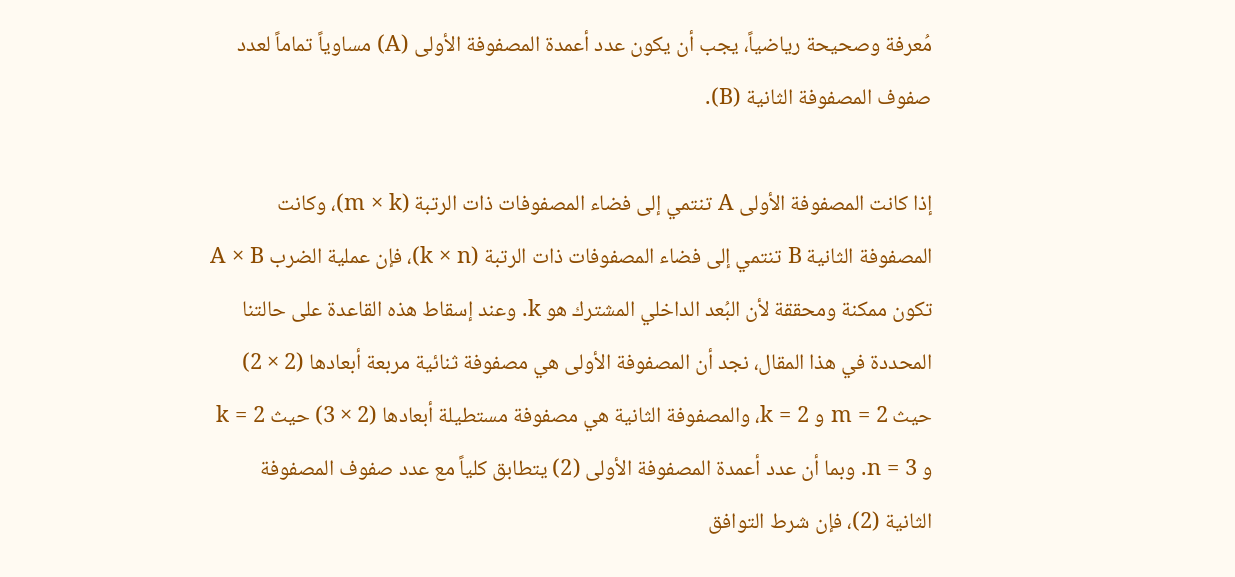مُعرفة وصحيحة رياضياً، يجب أن يكون عدد أعمدة المصفوفة الأولى (A) مساوياً تماماً لعدد صفوف المصفوفة الثانية (B).

إذا كانت المصفوفة الأولى A تنتمي إلى فضاء المصفوفات ذات الرتبة (m × k)، وكانت المصفوفة الثانية B تنتمي إلى فضاء المصفوفات ذات الرتبة (k × n)، فإن عملية الضرب A × B تكون ممكنة ومحققة لأن البُعد الداخلي المشترك هو k. وعند إسقاط هذه القاعدة على حالتنا المحددة في هذا المقال، نجد أن المصفوفة الأولى هي مصفوفة ثنائية مربعة أبعادها (2 × 2) حيث m = 2 و k = 2، والمصفوفة الثانية هي مصفوفة مستطيلة أبعادها (2 × 3) حيث k = 2 و n = 3. وبما أن عدد أعمدة المصفوفة الأولى (2) يتطابق كلياً مع عدد صفوف المصفوفة الثانية (2)، فإن شرط التوافق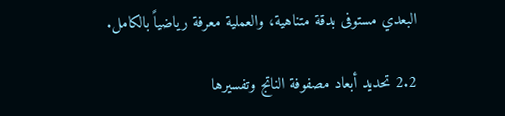البعدي مستوفى بدقة متناهية، والعملية معرفة رياضياً بالكامل.

2.2 تحديد أبعاد مصفوفة الناتج وتفسيرها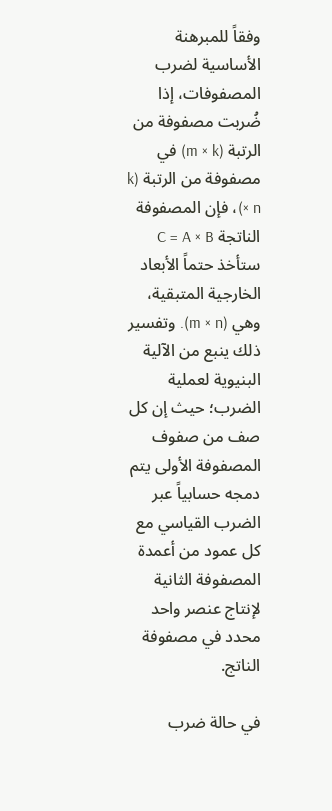وفقاً للمبرهنة الأساسية لضرب المصفوفات، إذا ضُربت مصفوفة من الرتبة (m × k) في مصفوفة من الرتبة (k × n)، فإن المصفوفة الناتجة C = A × B ستأخذ حتماً الأبعاد الخارجية المتبقية، وهي (m × n). وتفسير ذلك ينبع من الآلية البنيوية لعملية الضرب؛ حيث إن كل صف من صفوف المصفوفة الأولى يتم دمجه حسابياً عبر الضرب القياسي مع كل عمود من أعمدة المصفوفة الثانية لإنتاج عنصر واحد محدد في مصفوفة الناتج.

في حالة ضرب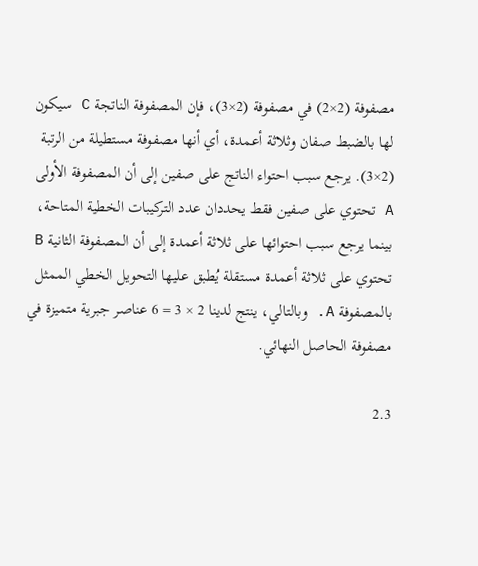مصفوفة (2×2) في مصفوفة (2×3)، فإن المصفوفة الناتجة C سيكون لها بالضبط صفان وثلاثة أعمدة، أي أنها مصفوفة مستطيلة من الرتبة (2×3). يرجع سبب احتواء الناتج على صفين إلى أن المصفوفة الأولى A تحتوي على صفين فقط يحددان عدد التركيبات الخطية المتاحة، بينما يرجع سبب احتوائها على ثلاثة أعمدة إلى أن المصفوفة الثانية B تحتوي على ثلاثة أعمدة مستقلة يُطبق عليها التحويل الخطي الممثل بالمصفوفة A. وبالتالي، ينتج لدينا 2 × 3 = 6 عناصر جبرية متميزة في مصفوفة الحاصل النهائي.

2.3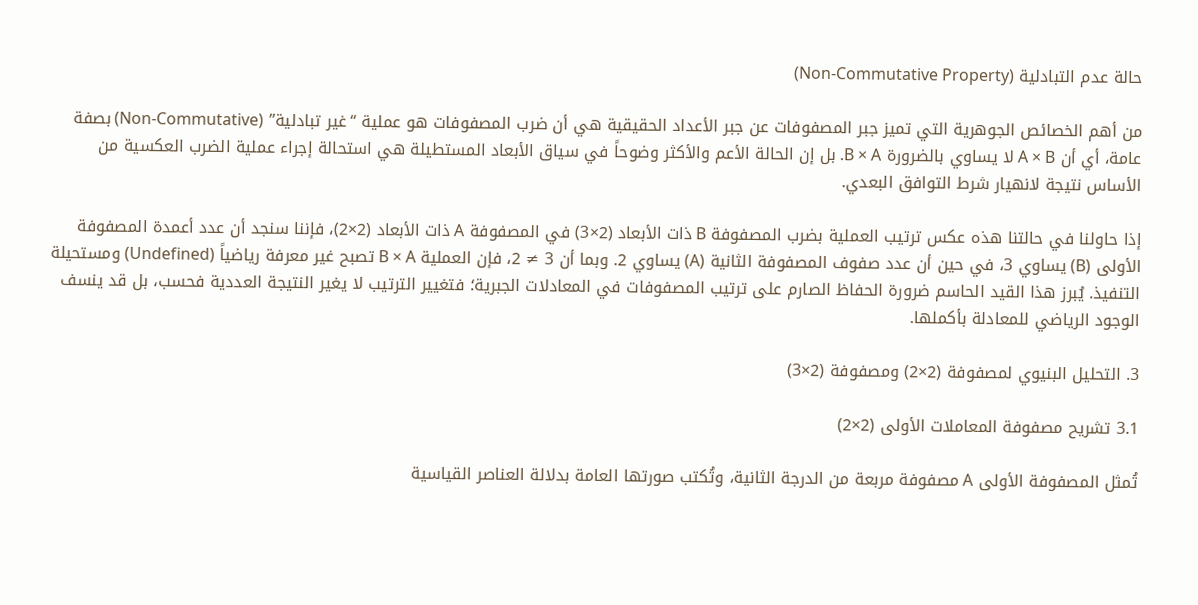حالة عدم التبادلية (Non-Commutative Property)

من أهم الخصائص الجوهرية التي تميز جبر المصفوفات عن جبر الأعداد الحقيقية هي أن ضرب المصفوفات هو عملية “غير تبادلية” (Non-Commutative) بصفة عامة، أي أن A × B لا يساوي بالضرورة B × A. بل إن الحالة الأعم والأكثر وضوحاً في سياق الأبعاد المستطيلة هي استحالة إجراء عملية الضرب العكسية من الأساس نتيجة لانهيار شرط التوافق البعدي.

إذا حاولنا في حالتنا هذه عكس ترتيب العملية بضرب المصفوفة B ذات الأبعاد (2×3) في المصفوفة A ذات الأبعاد (2×2)، فإننا سنجد أن عدد أعمدة المصفوفة الأولى (B) يساوي 3، في حين أن عدد صفوف المصفوفة الثانية (A) يساوي 2. وبما أن 3 ≠ 2، فإن العملية B × A تصبح غير معرفة رياضياً (Undefined) ومستحيلة التنفيذ. يُبرز هذا القيد الحاسم ضرورة الحفاظ الصارم على ترتيب المصفوفات في المعادلات الجبرية؛ فتغيير الترتيب لا يغير النتيجة العددية فحسب، بل قد ينسف الوجود الرياضي للمعادلة بأكملها.

3. التحليل البنيوي لمصفوفة (2×2) ومصفوفة (2×3)

3.1 تشريح مصفوفة المعاملات الأولى (2×2)

تُمثل المصفوفة الأولى A مصفوفة مربعة من الدرجة الثانية، وتُكتب صورتها العامة بدلالة العناصر القياسية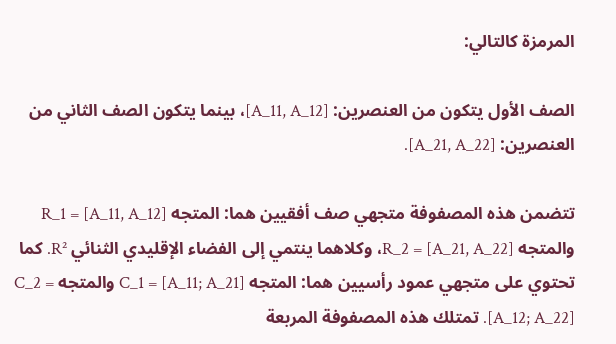المرمزة كالتالي:

الصف الأول يتكون من العنصرين: [A_11, A_12]، بينما يتكون الصف الثاني من العنصرين: [A_21, A_22].

تتضمن هذه المصفوفة متجهي صف أفقيين هما: المتجه R_1 = [A_11, A_12] والمتجه R_2 = [A_21, A_22]، وكلاهما ينتمي إلى الفضاء الإقليدي الثنائي R². كما تحتوي على متجهي عمود رأسيين هما: المتجه C_1 = [A_11; A_21] والمتجه C_2 = [A_12; A_22]. تمتلك هذه المصفوفة المربعة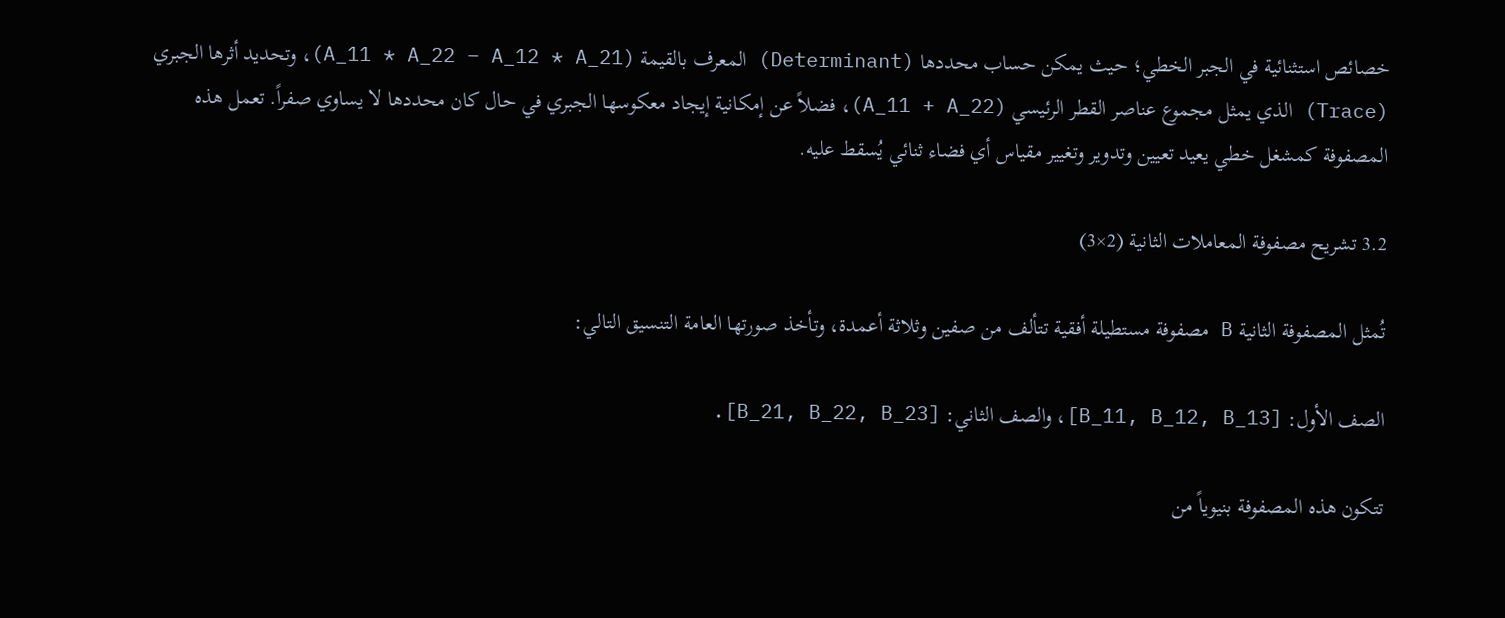خصائص استثنائية في الجبر الخطي؛ حيث يمكن حساب محددها (Determinant) المعرف بالقيمة (A_11 * A_22 – A_12 * A_21)، وتحديد أثرها الجبري (Trace) الذي يمثل مجموع عناصر القطر الرئيسي (A_11 + A_22)، فضلاً عن إمكانية إيجاد معكوسها الجبري في حال كان محددها لا يساوي صفراً. تعمل هذه المصفوفة كمشغل خطي يعيد تعيين وتدوير وتغيير مقياس أي فضاء ثنائي يُسقط عليه.

3.2 تشريح مصفوفة المعاملات الثانية (2×3)

تُمثل المصفوفة الثانية B مصفوفة مستطيلة أفقية تتألف من صفين وثلاثة أعمدة، وتأخذ صورتها العامة التنسيق التالي:

الصف الأول: [B_11, B_12, B_13]، والصف الثاني: [B_21, B_22, B_23].

تتكون هذه المصفوفة بنيوياً من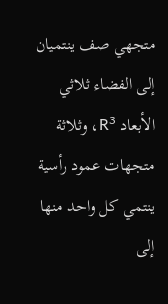متجهي صف ينتميان إلى الفضاء ثلاثي الأبعاد R³، وثلاثة متجهات عمود رأسية ينتمي كل واحد منها إلى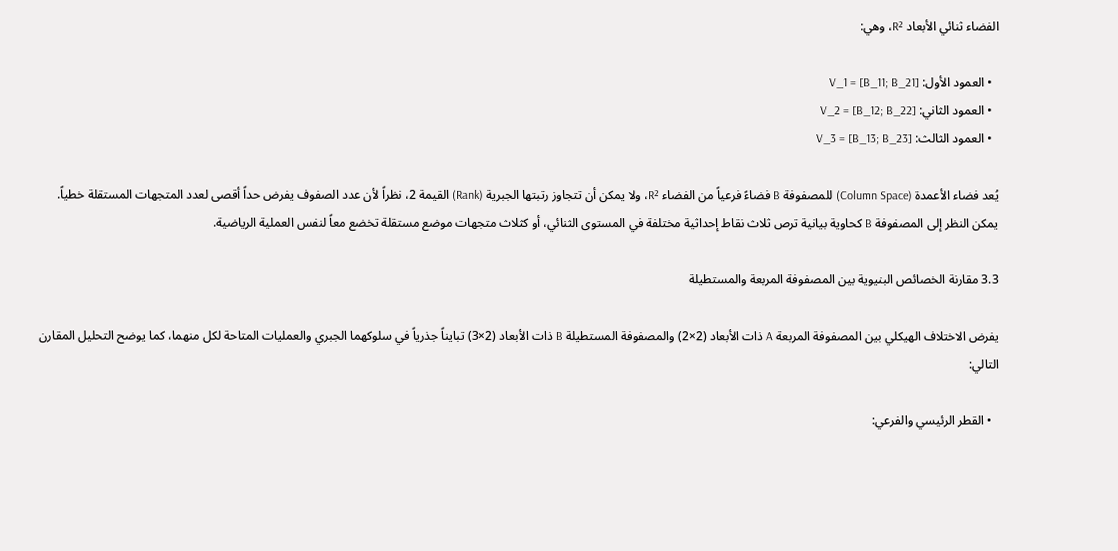الفضاء ثنائي الأبعاد R²، وهي:

  • العمود الأول: V_1 = [B_11; B_21]
  • العمود الثاني: V_2 = [B_12; B_22]
  • العمود الثالث: V_3 = [B_13; B_23]

يُعد فضاء الأعمدة (Column Space) للمصفوفة B فضاءً فرعياً من الفضاء R²، ولا يمكن أن تتجاوز رتبتها الجبرية (Rank) القيمة 2، نظراً لأن عدد الصفوف يفرض حداً أقصى لعدد المتجهات المستقلة خطياً. يمكن النظر إلى المصفوفة B كحاوية بيانية ترص ثلاث نقاط إحداثية مختلفة في المستوى الثنائي، أو كثلاث متجهات موضع مستقلة تخضع معاً لنفس العملية الرياضية.

3.3 مقارنة الخصائص البنيوية بين المصفوفة المربعة والمستطيلة

يفرض الاختلاف الهيكلي بين المصفوفة المربعة A ذات الأبعاد (2×2) والمصفوفة المستطيلة B ذات الأبعاد (2×3) تبايناً جذرياً في سلوكهما الجبري والعمليات المتاحة لكل منهما، كما يوضح التحليل المقارن التالي:

  • القطر الرئيسي والفرعي: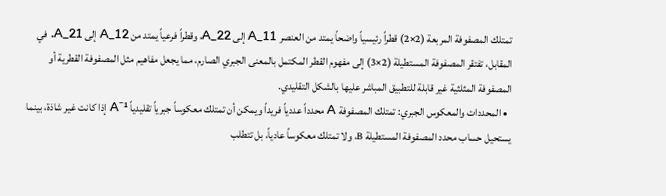تمتلك المصفوفة المربعة (2×2) قطراً رئيسياً واضحاً يمتد من العنصر A_11 إلى A_22، وقطراً فرعياً يمتد من A_12 إلى A_21. في المقابل، تفتقر المصفوفة المستطيلة (2×3) إلى مفهوم القطر المكتمل بالمعنى الجبري الصارم، مما يجعل مفاهيم مثل المصفوفة القطرية أو المصفوفة المثلثية غير قابلة للتطبيق المباشر عليها بالشكل التقليدي.
  • المحددات والمعكوس الجبري: تمتلك المصفوفة A محدداً عددياً فريداً ويمكن أن تمتلك معكوساً جبرياً تقليدياً A⁻¹ إذا كانت غير شاذة، بينما يستحيل حساب محدد المصفوفة المستطيلة B، ولا تمتلك معكوساً عادياً، بل تتطلب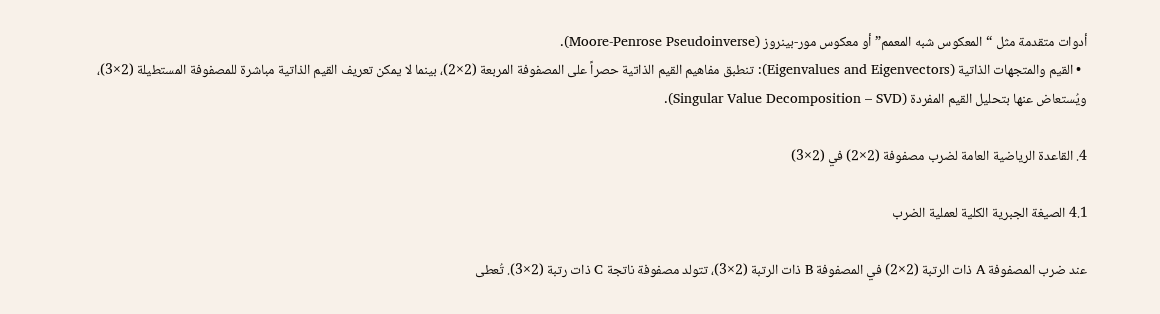أدوات متقدمة مثل “المعكوس شبه المعمم” أو معكوس مور-بينروز (Moore-Penrose Pseudoinverse).
  • القيم والمتجهات الذاتية (Eigenvalues and Eigenvectors): تنطبق مفاهيم القيم الذاتية حصراً على المصفوفة المربعة (2×2)، بينما لا يمكن تعريف القيم الذاتية مباشرة للمصفوفة المستطيلة (2×3)، ويُستعاض عنها بتحليل القيم المفردة (Singular Value Decomposition – SVD).

4. القاعدة الرياضية العامة لضرب مصفوفة (2×2) في (2×3)

4.1 الصيغة الجبرية الكلية لعملية الضرب

عند ضرب المصفوفة A ذات الرتبة (2×2) في المصفوفة B ذات الرتبة (2×3)، تتولد مصفوفة ناتجة C ذات رتبة (2×3). تُعطى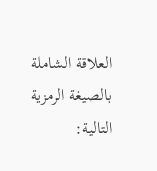العلاقة الشاملة بالصيغة الرمزية التالية: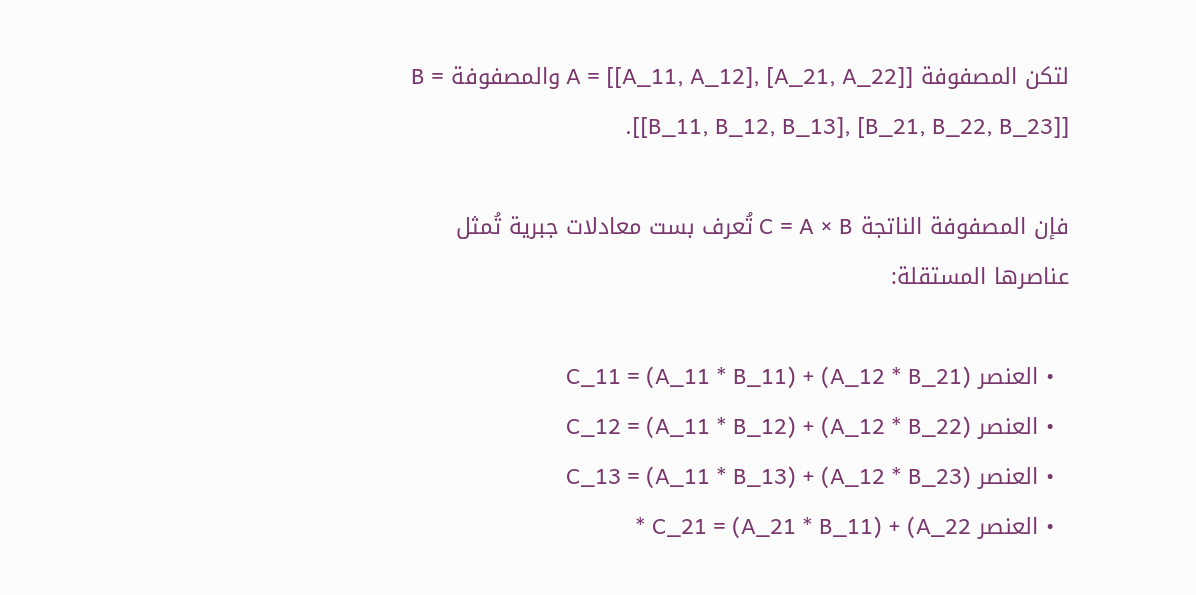لتكن المصفوفة A = [[A_11, A_12], [A_21, A_22]] والمصفوفة B = [[B_11, B_12, B_13], [B_21, B_22, B_23]].

فإن المصفوفة الناتجة C = A × B تُعرف بست معادلات جبرية تُمثل عناصرها المستقلة:

  • العنصر C_11 = (A_11 * B_11) + (A_12 * B_21)
  • العنصر C_12 = (A_11 * B_12) + (A_12 * B_22)
  • العنصر C_13 = (A_11 * B_13) + (A_12 * B_23)
  • العنصر C_21 = (A_21 * B_11) + (A_22 *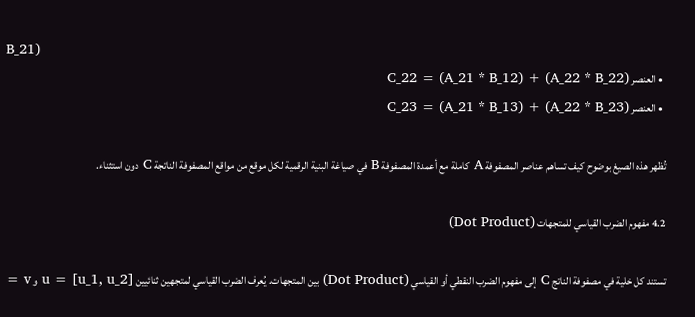B_21)
  • العنصر C_22 = (A_21 * B_12) + (A_22 * B_22)
  • العنصر C_23 = (A_21 * B_13) + (A_22 * B_23)

تُظهر هذه الصيغ بوضوح كيف تساهم عناصر المصفوفة A كاملة مع أعمدة المصفوفة B في صياغة البنية الرقمية لكل موقع من مواقع المصفوفة الناتجة C دون استثناء.

4.2 مفهوم الضرب القياسي للمتجهات (Dot Product)

تستند كل خلية في مصفوفة الناتج C إلى مفهوم الضرب النقطي أو القياسي (Dot Product) بين المتجهات. يُعرف الضرب القياسي لمتجهين ثنائيين u = [u_1, u_2] و v =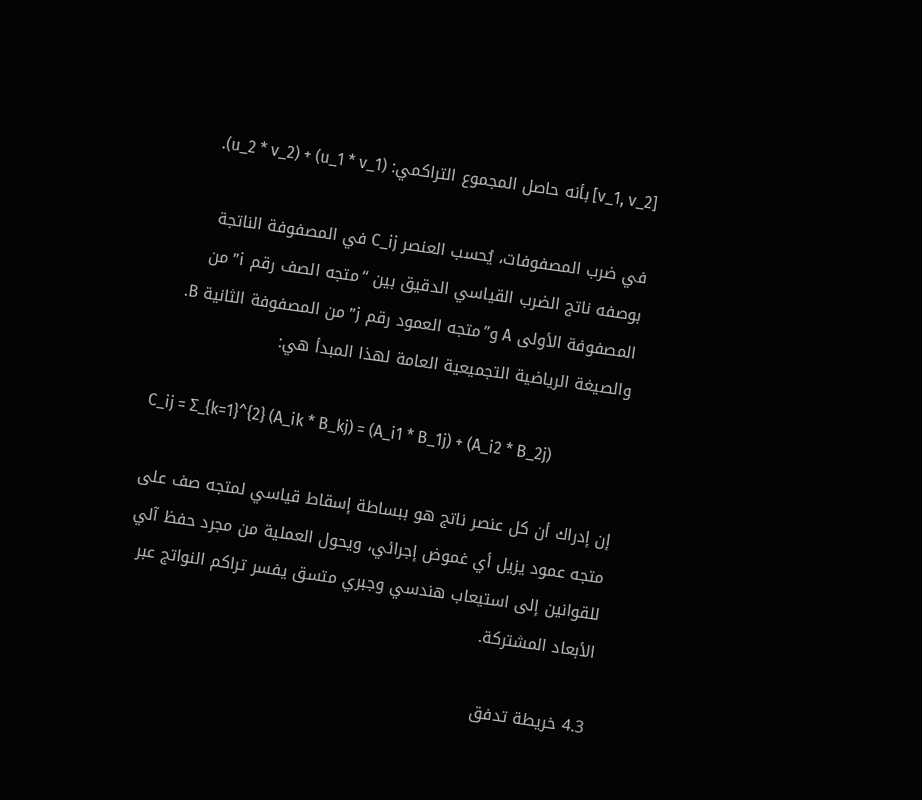[v_1, v_2] بأنه حاصل المجموع التراكمي: (u_1 * v_1) + (u_2 * v_2).

في ضرب المصفوفات، يُحسب العنصر C_ij في المصفوفة الناتجة بوصفه ناتج الضرب القياسي الدقيق بين “متجه الصف رقم i” من المصفوفة الأولى A و”متجه العمود رقم j” من المصفوفة الثانية B. والصيغة الرياضية التجميعية العامة لهذا المبدأ هي:

C_ij = Σ_{k=1}^{2} (A_ik * B_kj) = (A_i1 * B_1j) + (A_i2 * B_2j)

إن إدراك أن كل عنصر ناتج هو ببساطة إسقاط قياسي لمتجه صف على متجه عمود يزيل أي غموض إجرائي، ويحول العملية من مجرد حفظ آلي للقوانين إلى استيعاب هندسي وجبري متسق يفسر تراكم النواتج عبر الأبعاد المشتركة.

4.3 خريطة تدفق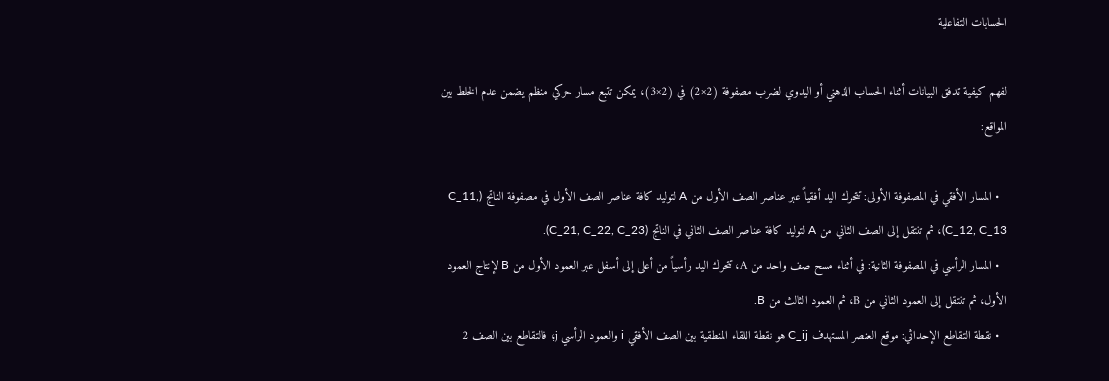الحسابات التفاعلية

لفهم كيفية تدفق البيانات أثناء الحساب الذهني أو اليدوي لضرب مصفوفة (2×2) في (2×3)، يمكن تتبع مسار حركي منظم يضمن عدم الخلط بين المواقع:

  • المسار الأفقي في المصفوفة الأولى: تتحرك اليد أفقياً عبر عناصر الصف الأول من A لتوليد كافة عناصر الصف الأول في مصفوفة الناتج (C_11, C_12, C_13)، ثم تنتقل إلى الصف الثاني من A لتوليد كافة عناصر الصف الثاني في الناتج (C_21, C_22, C_23).
  • المسار الرأسي في المصفوفة الثانية: في أثناء مسح صف واحد من A، تتحرك اليد رأسياً من أعلى إلى أسفل عبر العمود الأول من B لإنتاج العمود الأول، ثم تنتقل إلى العمود الثاني من B، ثم العمود الثالث من B.
  • نقطة التقاطع الإحداثي: موقع العنصر المستهدف C_ij هو نقطة اللقاء المنطقية بين الصف الأفقي i والعمود الرأسي j؛ فالتقاطع بين الصف 2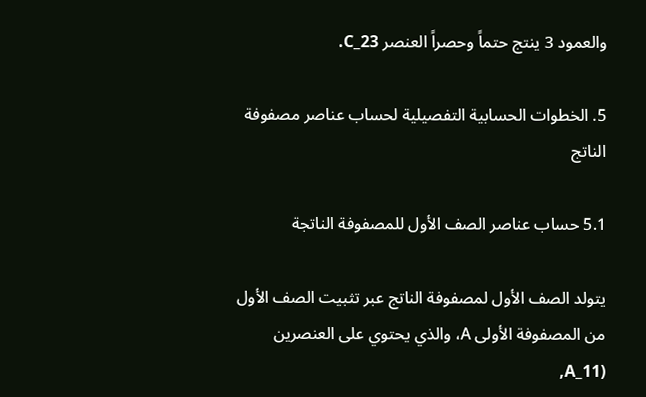والعمود 3 ينتج حتماً وحصراً العنصر C_23.

5. الخطوات الحسابية التفصيلية لحساب عناصر مصفوفة الناتج

5.1 حساب عناصر الصف الأول للمصفوفة الناتجة

يتولد الصف الأول لمصفوفة الناتج عبر تثبيت الصف الأول من المصفوفة الأولى A، والذي يحتوي على العنصرين (A_11,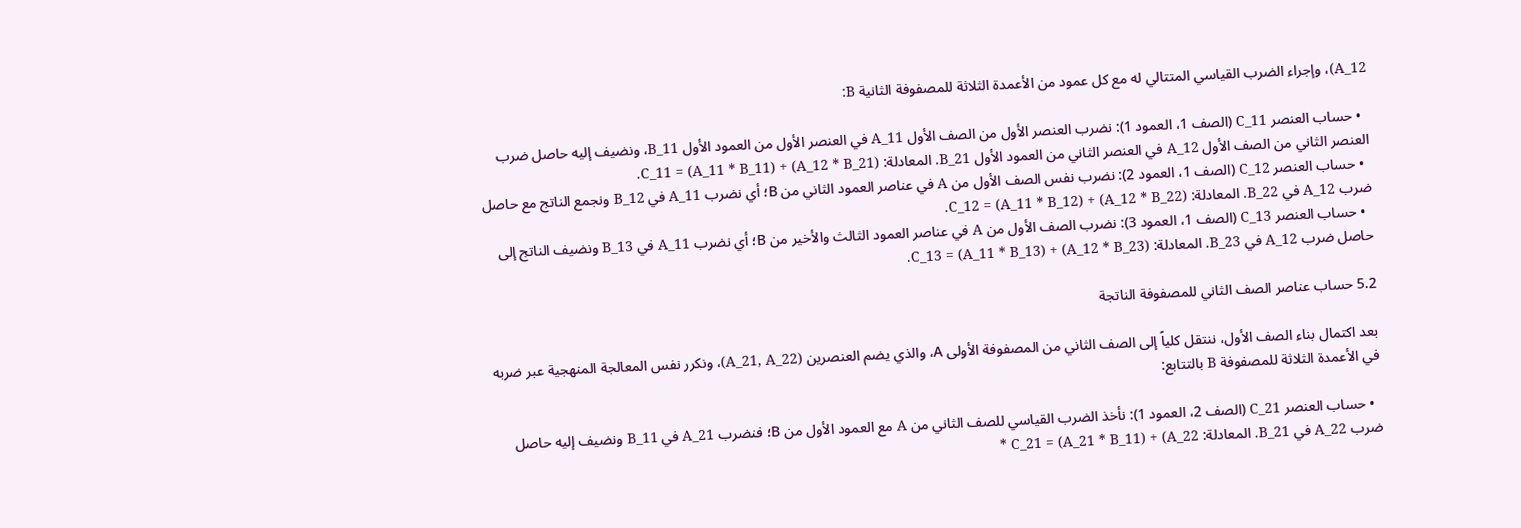A_12)، وإجراء الضرب القياسي المتتالي له مع كل عمود من الأعمدة الثلاثة للمصفوفة الثانية B:

  • حساب العنصر C_11 (الصف 1، العمود 1): نضرب العنصر الأول من الصف الأول A_11 في العنصر الأول من العمود الأول B_11، ونضيف إليه حاصل ضرب العنصر الثاني من الصف الأول A_12 في العنصر الثاني من العمود الأول B_21. المعادلة: C_11 = (A_11 * B_11) + (A_12 * B_21).
  • حساب العنصر C_12 (الصف 1، العمود 2): نضرب نفس الصف الأول من A في عناصر العمود الثاني من B؛ أي نضرب A_11 في B_12 ونجمع الناتج مع حاصل ضرب A_12 في B_22. المعادلة: C_12 = (A_11 * B_12) + (A_12 * B_22).
  • حساب العنصر C_13 (الصف 1، العمود 3): نضرب الصف الأول من A في عناصر العمود الثالث والأخير من B؛ أي نضرب A_11 في B_13 ونضيف الناتج إلى حاصل ضرب A_12 في B_23. المعادلة: C_13 = (A_11 * B_13) + (A_12 * B_23).

5.2 حساب عناصر الصف الثاني للمصفوفة الناتجة

بعد اكتمال بناء الصف الأول، ننتقل كلياً إلى الصف الثاني من المصفوفة الأولى A، والذي يضم العنصرين (A_21, A_22)، ونكرر نفس المعالجة المنهجية عبر ضربه في الأعمدة الثلاثة للمصفوفة B بالتتابع:

  • حساب العنصر C_21 (الصف 2، العمود 1): نأخذ الضرب القياسي للصف الثاني من A مع العمود الأول من B؛ فنضرب A_21 في B_11 ونضيف إليه حاصل ضرب A_22 في B_21. المعادلة: C_21 = (A_21 * B_11) + (A_22 *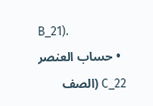B_21).
  • حساب العنصر C_22 (الصف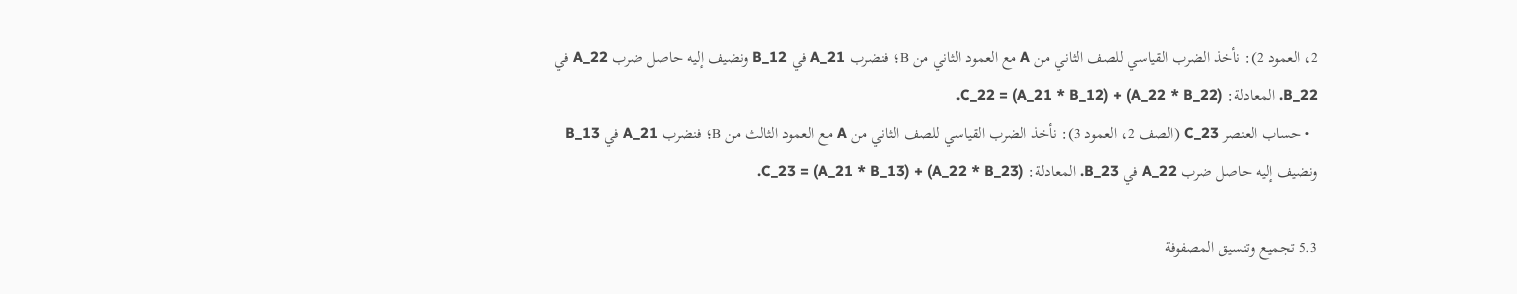2، العمود 2): نأخذ الضرب القياسي للصف الثاني من A مع العمود الثاني من B؛ فنضرب A_21 في B_12 ونضيف إليه حاصل ضرب A_22 في B_22. المعادلة: C_22 = (A_21 * B_12) + (A_22 * B_22).
  • حساب العنصر C_23 (الصف 2، العمود 3): نأخذ الضرب القياسي للصف الثاني من A مع العمود الثالث من B؛ فنضرب A_21 في B_13 ونضيف إليه حاصل ضرب A_22 في B_23. المعادلة: C_23 = (A_21 * B_13) + (A_22 * B_23).

5.3 تجميع وتنسيق المصفوفة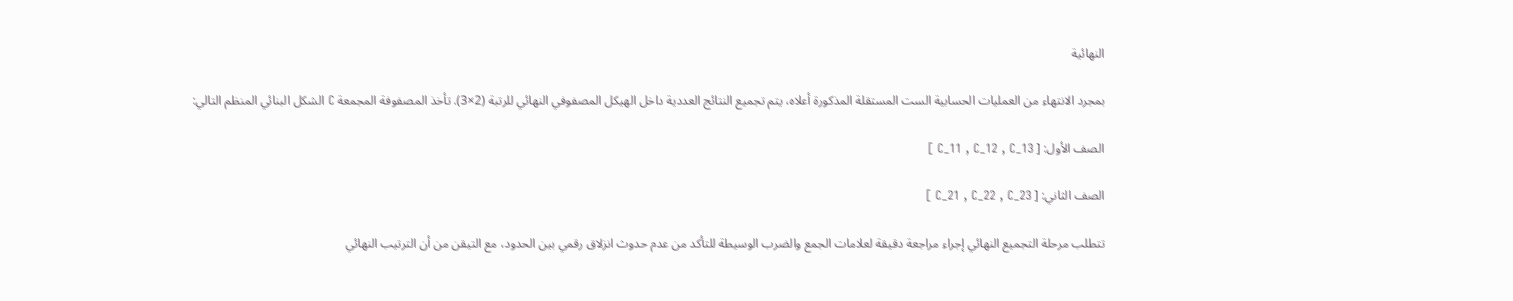النهائية

بمجرد الانتهاء من العمليات الحسابية الست المستقلة المذكورة أعلاه، يتم تجميع النتائج العددية داخل الهيكل المصفوفي النهائي للرتبة (2×3). تأخذ المصفوفة المجمعة C الشكل البنائي المنظم التالي:

الصف الأول: [ C_11 , C_12 , C_13 ]

الصف الثاني: [ C_21 , C_22 , C_23 ]

تتطلب مرحلة التجميع النهائي إجراء مراجعة دقيقة لعلامات الجمع والضرب الوسيطة للتأكد من عدم حدوث انزلاق رقمي بين الحدود، مع التيقن من أن الترتيب النهائي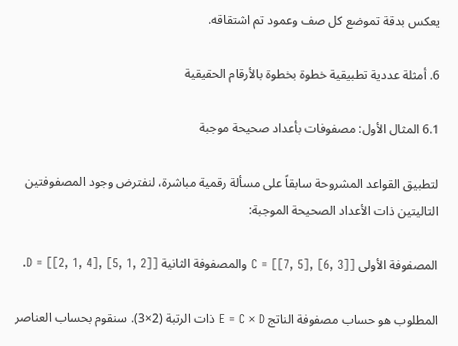يعكس بدقة تموضع كل صف وعمود تم اشتقاقه.

6. أمثلة عددية تطبيقية خطوة بخطوة بالأرقام الحقيقية

6.1 المثال الأول: مصفوفات بأعداد صحيحة موجبة

لتطبيق القواعد المشروحة سابقاً على مسألة رقمية مباشرة، لنفترض وجود المصفوفتين التاليتين ذات الأعداد الصحيحة الموجبة:

المصفوفة الأولى C = [[7, 5], [6, 3]] والمصفوفة الثانية D = [[2, 1, 4], [5, 1, 2]].

المطلوب هو حساب مصفوفة الناتج E = C × D ذات الرتبة (2×3). سنقوم بحساب العناصر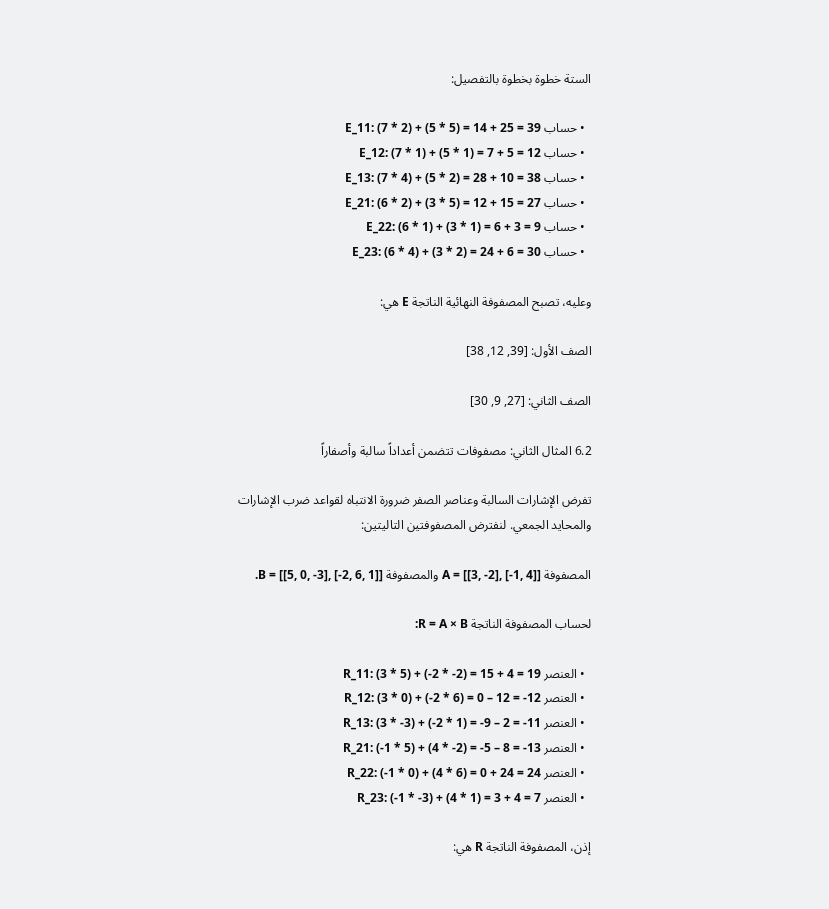الستة خطوة بخطوة بالتفصيل:

  • حساب E_11: (7 * 2) + (5 * 5) = 14 + 25 = 39
  • حساب E_12: (7 * 1) + (5 * 1) = 7 + 5 = 12
  • حساب E_13: (7 * 4) + (5 * 2) = 28 + 10 = 38
  • حساب E_21: (6 * 2) + (3 * 5) = 12 + 15 = 27
  • حساب E_22: (6 * 1) + (3 * 1) = 6 + 3 = 9
  • حساب E_23: (6 * 4) + (3 * 2) = 24 + 6 = 30

وعليه، تصبح المصفوفة النهائية الناتجة E هي:

الصف الأول: [39, 12, 38]

الصف الثاني: [27, 9, 30]

6.2 المثال الثاني: مصفوفات تتضمن أعداداً سالبة وأصفاراً

تفرض الإشارات السالبة وعناصر الصفر ضرورة الانتباه لقواعد ضرب الإشارات والمحايد الجمعي. لنفترض المصفوفتين التاليتين:

المصفوفة A = [[3, -2], [-1, 4]] والمصفوفة B = [[5, 0, -3], [-2, 6, 1]].

لحساب المصفوفة الناتجة R = A × B:

  • العنصر R_11: (3 * 5) + (-2 * -2) = 15 + 4 = 19
  • العنصر R_12: (3 * 0) + (-2 * 6) = 0 – 12 = -12
  • العنصر R_13: (3 * -3) + (-2 * 1) = -9 – 2 = -11
  • العنصر R_21: (-1 * 5) + (4 * -2) = -5 – 8 = -13
  • العنصر R_22: (-1 * 0) + (4 * 6) = 0 + 24 = 24
  • العنصر R_23: (-1 * -3) + (4 * 1) = 3 + 4 = 7

إذن، المصفوفة الناتجة R هي: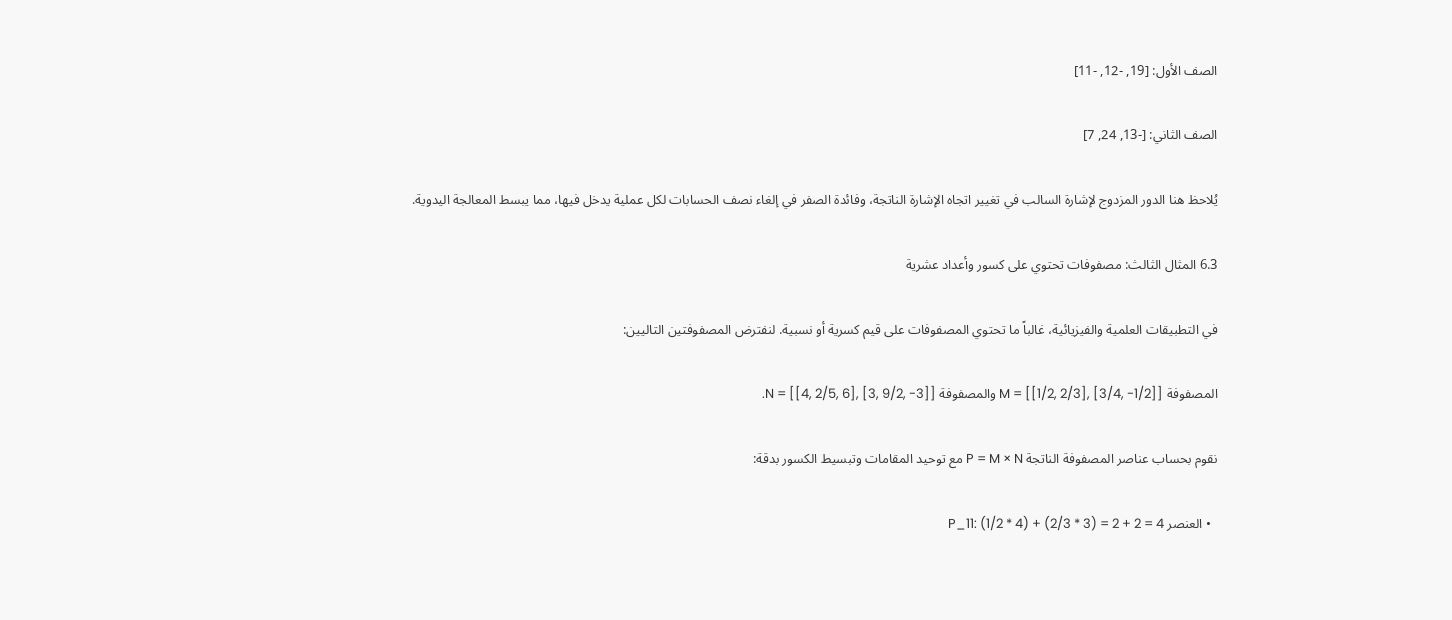الصف الأول: [19, -12, -11]

الصف الثاني: [-13, 24, 7]

يُلاحظ هنا الدور المزدوج لإشارة السالب في تغيير اتجاه الإشارة الناتجة، وفائدة الصفر في إلغاء نصف الحسابات لكل عملية يدخل فيها، مما يبسط المعالجة اليدوية.

6.3 المثال الثالث: مصفوفات تحتوي على كسور وأعداد عشرية

في التطبيقات العلمية والفيزيائية، غالباً ما تحتوي المصفوفات على قيم كسرية أو نسبية. لنفترض المصفوفتين التاليين:

المصفوفة M = [[1/2, 2/3], [3/4, -1/2]] والمصفوفة N = [[4, 2/5, 6], [3, 9/2, -3]].

نقوم بحساب عناصر المصفوفة الناتجة P = M × N مع توحيد المقامات وتبسيط الكسور بدقة:

  • العنصر P_11: (1/2 * 4) + (2/3 * 3) = 2 + 2 = 4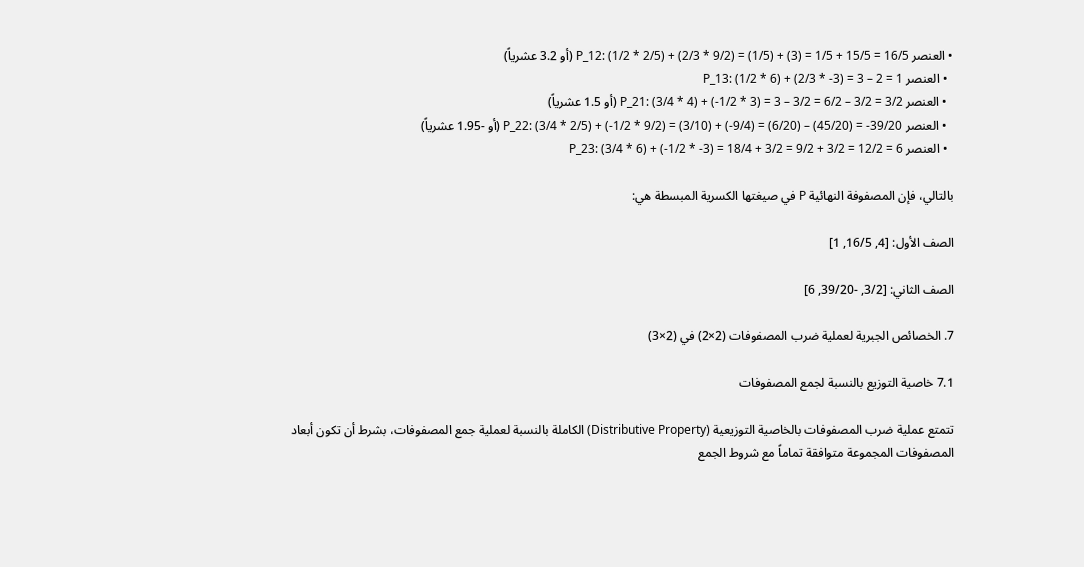• العنصر P_12: (1/2 * 2/5) + (2/3 * 9/2) = (1/5) + (3) = 1/5 + 15/5 = 16/5 (أو 3.2 عشرياً)
  • العنصر P_13: (1/2 * 6) + (2/3 * -3) = 3 – 2 = 1
  • العنصر P_21: (3/4 * 4) + (-1/2 * 3) = 3 – 3/2 = 6/2 – 3/2 = 3/2 (أو 1.5 عشرياً)
  • العنصر P_22: (3/4 * 2/5) + (-1/2 * 9/2) = (3/10) + (-9/4) = (6/20) – (45/20) = -39/20 (أو -1.95 عشرياً)
  • العنصر P_23: (3/4 * 6) + (-1/2 * -3) = 18/4 + 3/2 = 9/2 + 3/2 = 12/2 = 6

بالتالي، فإن المصفوفة النهائية P في صيغتها الكسرية المبسطة هي:

الصف الأول: [4, 16/5, 1]

الصف الثاني: [3/2, -39/20, 6]

7. الخصائص الجبرية لعملية ضرب المصفوفات (2×2) في (2×3)

7.1 خاصية التوزيع بالنسبة لجمع المصفوفات

تتمتع عملية ضرب المصفوفات بالخاصية التوزيعية (Distributive Property) الكاملة بالنسبة لعملية جمع المصفوفات، بشرط أن تكون أبعاد المصفوفات المجموعة متوافقة تماماً مع شروط الجمع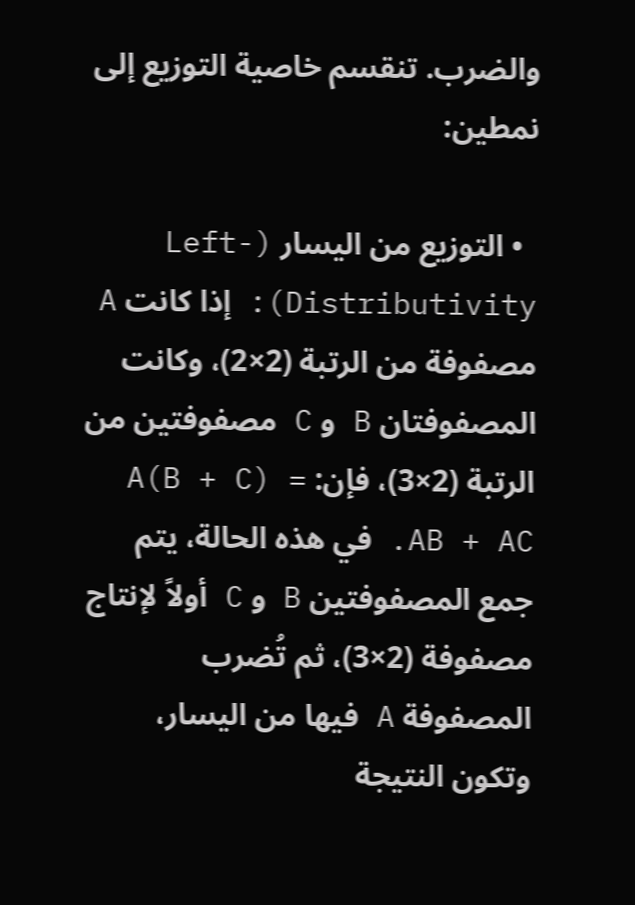والضرب. تنقسم خاصية التوزيع إلى نمطين:

  • التوزيع من اليسار (Left-Distributivity): إذا كانت A مصفوفة من الرتبة (2×2)، وكانت المصفوفتان B و C مصفوفتين من الرتبة (2×3)، فإن: A(B + C) = AB + AC. في هذه الحالة، يتم جمع المصفوفتين B و C أولاً لإنتاج مصفوفة (2×3)، ثم تُضرب المصفوفة A فيها من اليسار، وتكون النتيجة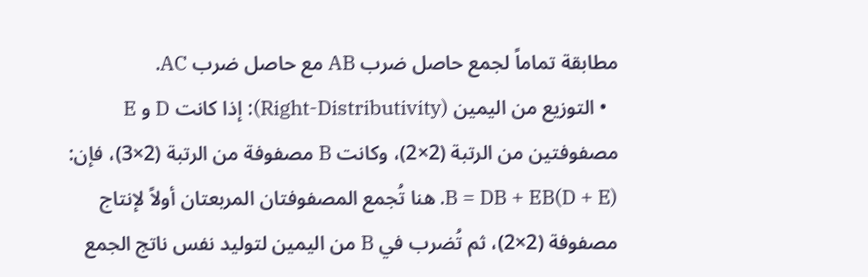مطابقة تماماً لجمع حاصل ضرب AB مع حاصل ضرب AC.
  • التوزيع من اليمين (Right-Distributivity): إذا كانت D و E مصفوفتين من الرتبة (2×2)، وكانت B مصفوفة من الرتبة (2×3)، فإن: (D + E)B = DB + EB. هنا تُجمع المصفوفتان المربعتان أولاً لإنتاج مصفوفة (2×2)، ثم تُضرب في B من اليمين لتوليد نفس ناتج الجمع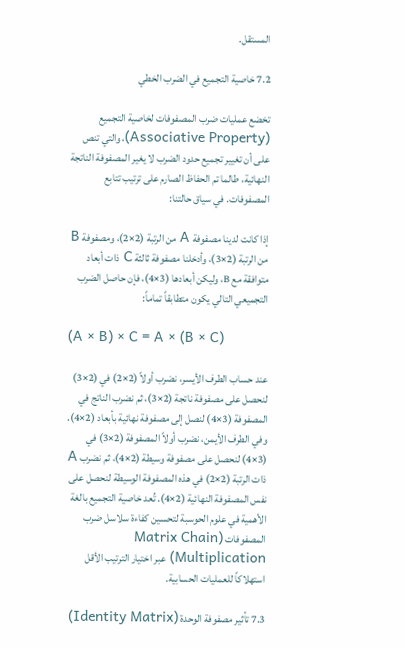المستقل.

7.2 خاصية التجميع في الضرب الخطي

تخضع عمليات ضرب المصفوفات لخاصية التجميع (Associative Property)، والتي تنص على أن تغيير تجميع حدود الضرب لا يغير المصفوفة الناتجة النهائية، طالما تم الحفاظ الصارم على ترتيب تتابع المصفوفات. في سياق حالتنا:

إذا كانت لدينا مصفوفة A من الرتبة (2×2)، ومصفوفة B من الرتبة (2×3)، وأدخلنا مصفوفة ثالثة C ذات أبعاد متوافقة مع B، وليكن أبعادها (3×4)، فإن حاصل الضرب التجميعي التالي يكون متطابقاً تماماً:

(A × B) × C = A × (B × C)

عند حساب الطرف الأيسر، نضرب أولاً (2×2) في (2×3) لنحصل على مصفوفة ناتجة (2×3)، ثم نضرب الناتج في المصفوفة (3×4) لنصل إلى مصفوفة نهائية بأبعاد (2×4). وفي الطرف الأيمن، نضرب أولاً المصفوفة (2×3) في (3×4) لنحصل على مصفوفة وسيطة (2×4)، ثم نضرب A ذات الرتبة (2×2) في هذه المصفوفة الوسيطة لنحصل على نفس المصفوفة النهائية (2×4). تُعد خاصية التجميع بالغة الأهمية في علوم الحوسبة لتحسين كفاءة سلاسل ضرب المصفوفات (Matrix Chain Multiplication) عبر اختيار الترتيب الأقل استهلاكاً للعمليات الحسابية.

7.3 تأثير مصفوفة الوحدة (Identity Matrix)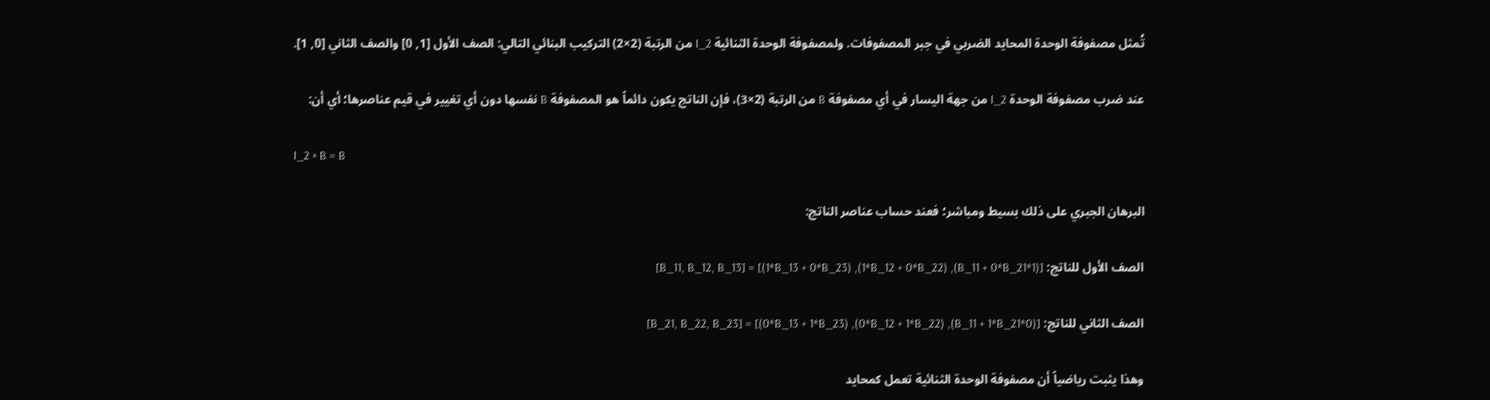تُمثل مصفوفة الوحدة المحايد الضربي في جبر المصفوفات. ولمصفوفة الوحدة الثنائية I_2 من الرتبة (2×2) التركيب البنائي التالي: الصف الأول [1, 0] والصف الثاني [0, 1].

عند ضرب مصفوفة الوحدة I_2 من جهة اليسار في أي مصفوفة B من الرتبة (2×3)، فإن الناتج يكون دائماً هو المصفوفة B نفسها دون أي تغيير في قيم عناصرها؛ أي أن:

I_2 × B = B

البرهان الجبري على ذلك بسيط ومباشر؛ فعند حساب عناصر الناتج:

الصف الأول للناتج: [(1*B_11 + 0*B_21), (1*B_12 + 0*B_22), (1*B_13 + 0*B_23)] = [B_11, B_12, B_13]

الصف الثاني للناتج: [(0*B_11 + 1*B_21), (0*B_12 + 1*B_22), (0*B_13 + 1*B_23)] = [B_21, B_22, B_23]

وهذا يثبت رياضياً أن مصفوفة الوحدة الثنائية تعمل كمحايد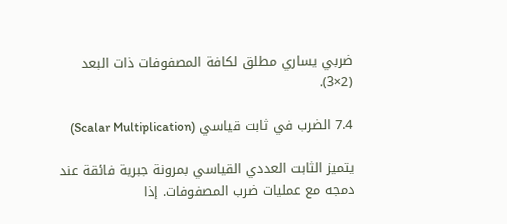ضربي يساري مطلق لكافة المصفوفات ذات البعد (2×3).

7.4 الضرب في ثابت قياسي (Scalar Multiplication)

يتميز الثابت العددي القياسي بمرونة جبرية فائقة عند دمجه مع عمليات ضرب المصفوفات. إذا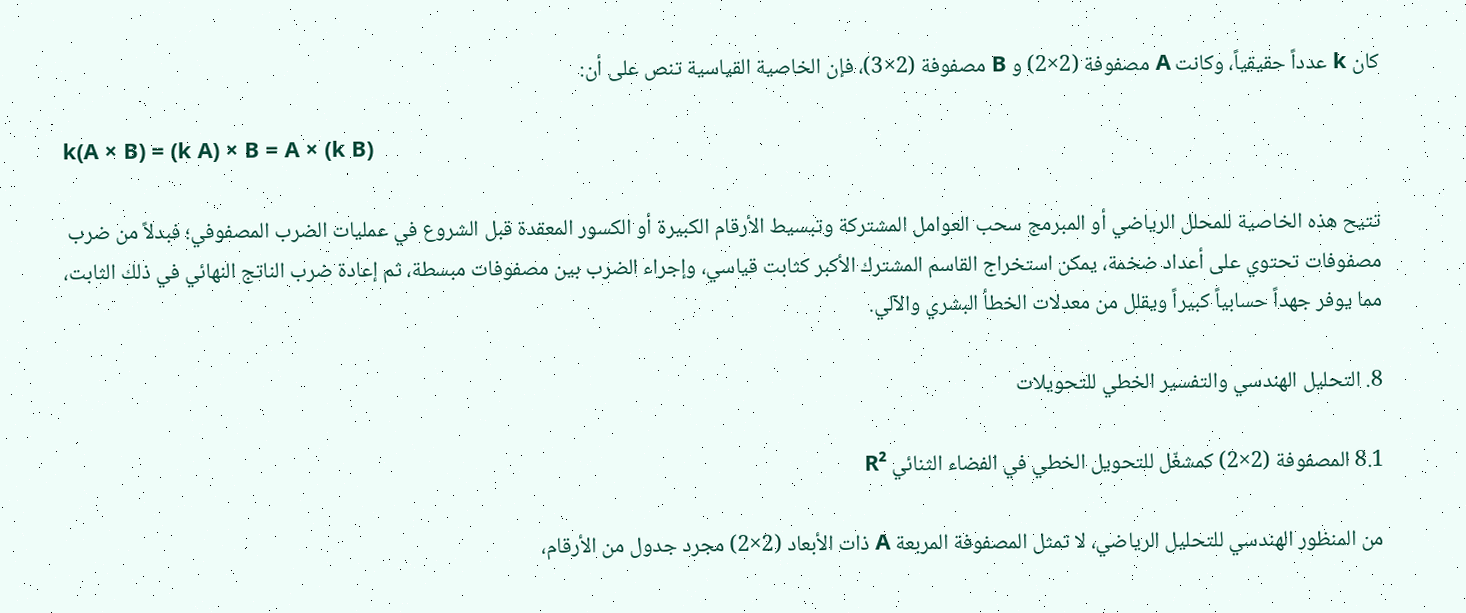كان k عدداً حقيقياً، وكانت A مصفوفة (2×2) و B مصفوفة (2×3)، فإن الخاصية القياسية تنص على أن:

k(A × B) = (k A) × B = A × (k B)

تتيح هذه الخاصية للمحلل الرياضي أو المبرمج سحب العوامل المشتركة وتبسيط الأرقام الكبيرة أو الكسور المعقدة قبل الشروع في عمليات الضرب المصفوفي؛ فبدلاً من ضرب مصفوفات تحتوي على أعداد ضخمة، يمكن استخراج القاسم المشترك الأكبر كثابت قياسي، وإجراء الضرب بين مصفوفات مبسطة، ثم إعادة ضرب الناتج النهائي في ذلك الثابت، مما يوفر جهداً حسابياً كبيراً ويقلل من معدلات الخطأ البشري والآلي.

8. التحليل الهندسي والتفسير الخطي للتحويلات

8.1 المصفوفة (2×2) كمشغّل للتحويل الخطي في الفضاء الثنائي R²

من المنظور الهندسي للتحليل الرياضي، لا تمثل المصفوفة المربعة A ذات الأبعاد (2×2) مجرد جدول من الأرقام،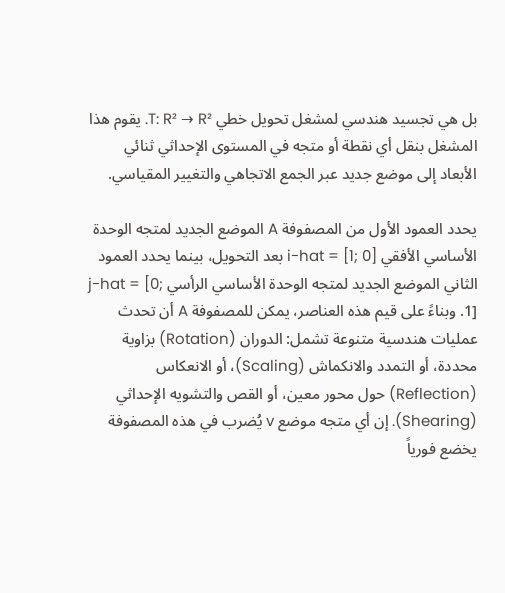بل هي تجسيد هندسي لمشغل تحويل خطي T: R² → R². يقوم هذا المشغل بنقل أي نقطة أو متجه في المستوى الإحداثي ثنائي الأبعاد إلى موضع جديد عبر الجمع الاتجاهي والتغيير المقياسي.

يحدد العمود الأول من المصفوفة A الموضع الجديد لمتجه الوحدة الأساسي الأفقي i-hat = [1; 0] بعد التحويل، بينما يحدد العمود الثاني الموضع الجديد لمتجه الوحدة الأساسي الرأسي j-hat = [0; 1]. وبناءً على قيم هذه العناصر، يمكن للمصفوفة A أن تحدث عمليات هندسية متنوعة تشمل: الدوران (Rotation) بزاوية محددة، أو التمدد والانكماش (Scaling)، أو الانعكاس (Reflection) حول محور معين، أو القص والتشويه الإحداثي (Shearing). إن أي متجه موضع v يُضرب في هذه المصفوفة يخضع فورياً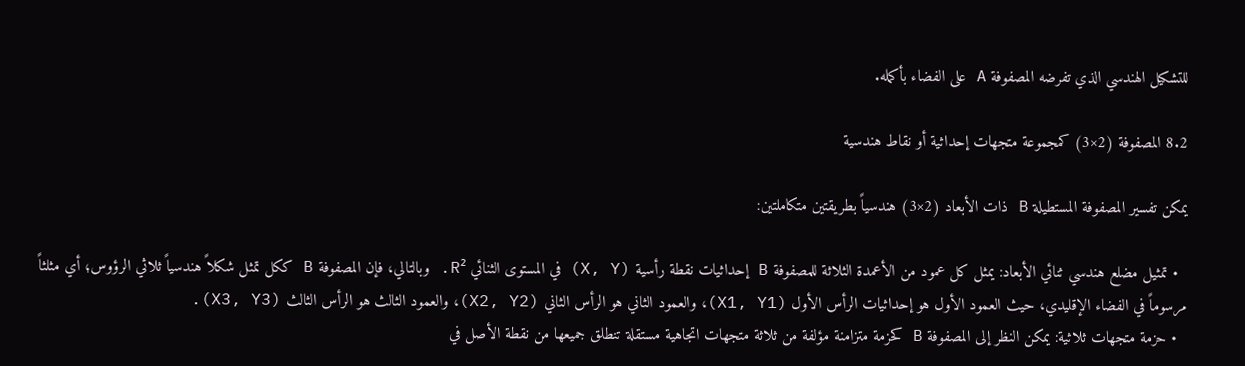للتشكيل الهندسي الذي تفرضه المصفوفة A على الفضاء بأكمله.

8.2 المصفوفة (2×3) كمجموعة متجهات إحداثية أو نقاط هندسية

يمكن تفسير المصفوفة المستطيلة B ذات الأبعاد (2×3) هندسياً بطريقتين متكاملتين:

  • تمثيل مضلع هندسي ثنائي الأبعاد: يمثل كل عمود من الأعمدة الثلاثة للمصفوفة B إحداثيات نقطة رأسية (X, Y) في المستوى الثنائي R². وبالتالي، فإن المصفوفة B ككل تمثل شكلاً هندسياً ثلاثي الرؤوس؛ أي مثلثاً مرسوماً في الفضاء الإقليدي، حيث العمود الأول هو إحداثيات الرأس الأول (X1, Y1)، والعمود الثاني هو الرأس الثاني (X2, Y2)، والعمود الثالث هو الرأس الثالث (X3, Y3).
  • حزمة متجهات ثلاثية: يمكن النظر إلى المصفوفة B كحزمة متزامنة مؤلفة من ثلاثة متجهات اتجاهية مستقلة تنطلق جميعها من نقطة الأصل في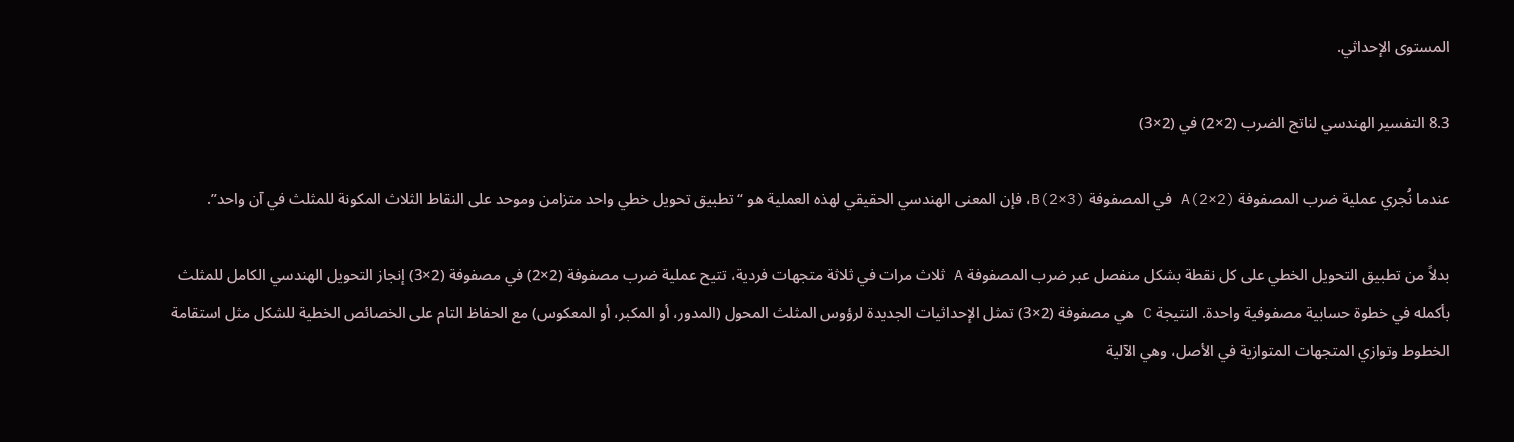المستوى الإحداثي.

8.3 التفسير الهندسي لناتج الضرب (2×2) في (2×3)

عندما نُجري عملية ضرب المصفوفة A(2×2) في المصفوفة B(2×3)، فإن المعنى الهندسي الحقيقي لهذه العملية هو “تطبيق تحويل خطي واحد متزامن وموحد على النقاط الثلاث المكونة للمثلث في آن واحد”.

بدلاً من تطبيق التحويل الخطي على كل نقطة بشكل منفصل عبر ضرب المصفوفة A ثلاث مرات في ثلاثة متجهات فردية، تتيح عملية ضرب مصفوفة (2×2) في مصفوفة (2×3) إنجاز التحويل الهندسي الكامل للمثلث بأكمله في خطوة حسابية مصفوفية واحدة. النتيجة C هي مصفوفة (2×3) تمثل الإحداثيات الجديدة لرؤوس المثلث المحول (المدور، أو المكبر، أو المعكوس) مع الحفاظ التام على الخصائص الخطية للشكل مثل استقامة الخطوط وتوازي المتجهات المتوازية في الأصل، وهي الآلية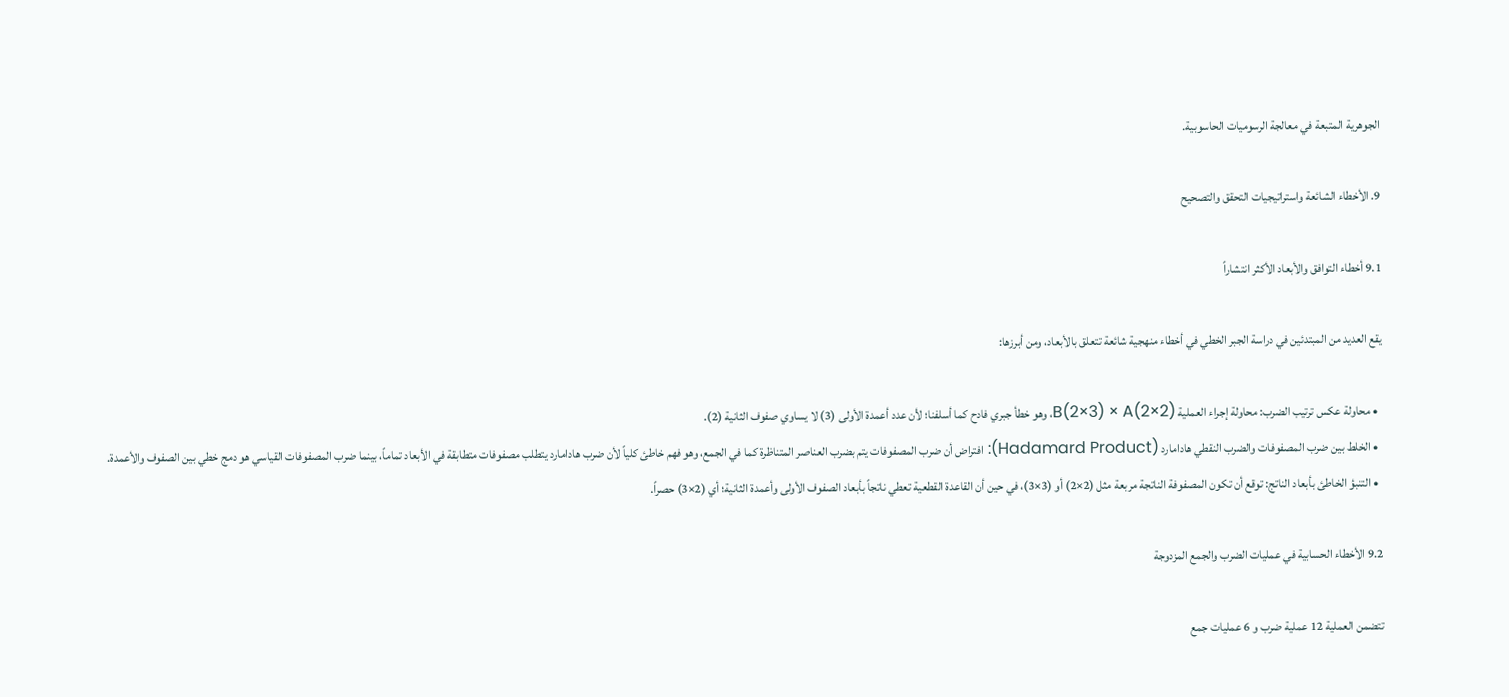الجوهرية المتبعة في معالجة الرسوميات الحاسوبية.

9. الأخطاء الشائعة واستراتيجيات التحقق والتصحيح

9.1 أخطاء التوافق والأبعاد الأكثر انتشاراً

يقع العديد من المبتدئين في دراسة الجبر الخطي في أخطاء منهجية شائعة تتعلق بالأبعاد، ومن أبرزها:

  • محاولة عكس ترتيب الضرب: محاولة إجراء العملية B(2×3) × A(2×2)، وهو خطأ جبري فادح كما أسلفنا؛ لأن عدد أعمدة الأولى (3) لا يساوي صفوف الثانية (2).
  • الخلط بين ضرب المصفوفات والضرب النقطي هادامارد (Hadamard Product): افتراض أن ضرب المصفوفات يتم بضرب العناصر المتناظرة كما في الجمع، وهو فهم خاطئ كلياً لأن ضرب هادامارد يتطلب مصفوفات متطابقة في الأبعاد تماماً، بينما ضرب المصفوفات القياسي هو دمج خطي بين الصفوف والأعمدة.
  • التنبؤ الخاطئ بأبعاد الناتج: توقع أن تكون المصفوفة الناتجة مربعة مثل (2×2) أو (3×3)، في حين أن القاعدة القطعية تعطي ناتجاً بأبعاد الصفوف الأولى وأعمدة الثانية؛ أي (2×3) حصراً.

9.2 الأخطاء الحسابية في عمليات الضرب والجمع المزدوجة

تتضمن العملية 12 عملية ضرب و 6 عمليات جمع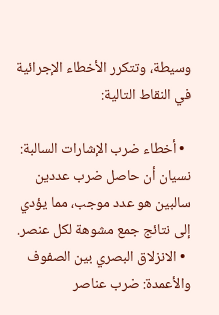وسيطة، وتتكرر الأخطاء الإجرائية في النقاط التالية:

  • أخطاء ضرب الإشارات السالبة: نسيان أن حاصل ضرب عددين سالبين هو عدد موجب، مما يؤدي إلى نتائج جمع مشوهة لكل عنصر.
  • الانزلاق البصري بين الصفوف والأعمدة: ضرب عناصر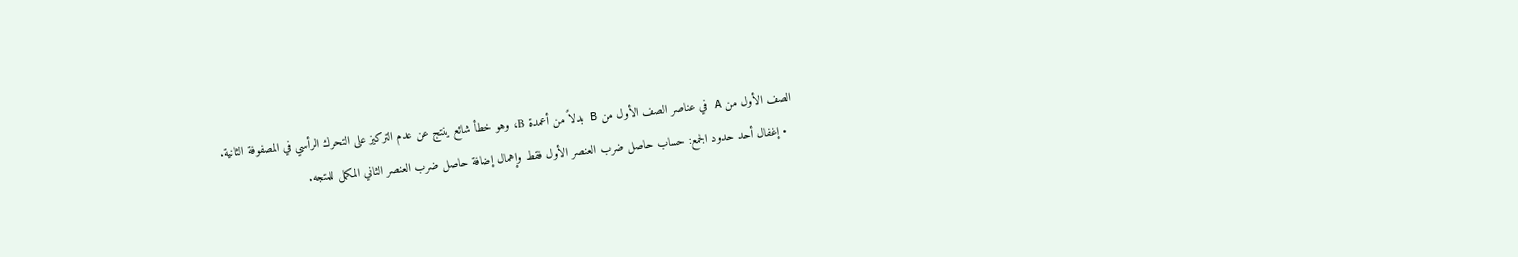الصف الأول من A في عناصر الصف الأول من B بدلاً من أعمدة B، وهو خطأ شائع ينتج عن عدم التركيز على التحرك الرأسي في المصفوفة الثانية.
  • إغفال أحد حدود الجمع: حساب حاصل ضرب العنصر الأول فقط وإهمال إضافة حاصل ضرب العنصر الثاني المكمل للمتجه.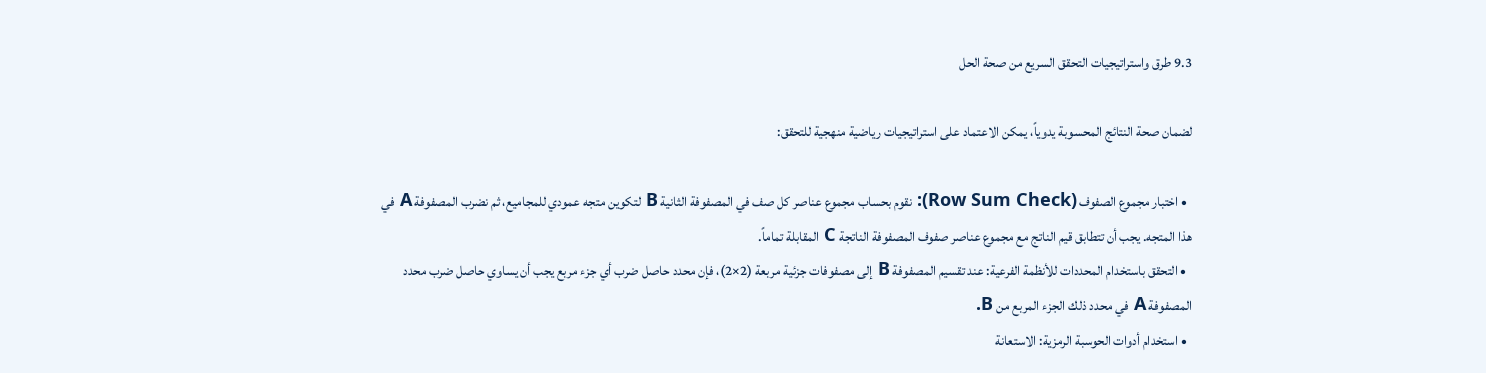9.3 طرق واستراتيجيات التحقق السريع من صحة الحل

لضمان صحة النتائج المحسوبة يدوياً، يمكن الاعتماد على استراتيجيات رياضية منهجية للتحقق:

  • اختبار مجموع الصفوف (Row Sum Check): نقوم بحساب مجموع عناصر كل صف في المصفوفة الثانية B لتكوين متجه عمودي للمجاميع، ثم نضرب المصفوفة A في هذا المتجه. يجب أن تتطابق قيم الناتج مع مجموع عناصر صفوف المصفوفة الناتجة C المقابلة تماماً.
  • التحقق باستخدام المحددات للأنظمة الفرعية: عند تقسيم المصفوفة B إلى مصفوفات جزئية مربعة (2×2)، فإن محدد حاصل ضرب أي جزء مربع يجب أن يساوي حاصل ضرب محدد المصفوفة A في محدد ذلك الجزء المربع من B.
  • استخدام أدوات الحوسبة الرمزية: الاستعانة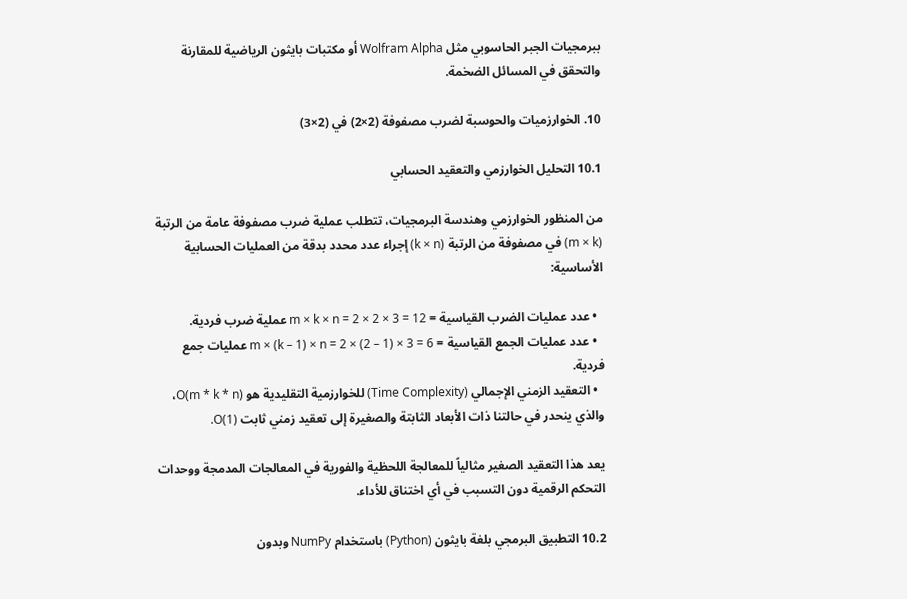ببرمجيات الجبر الحاسوبي مثل Wolfram Alpha أو مكتبات بايثون الرياضية للمقارنة والتحقق في المسائل الضخمة.

10. الخوارزميات والحوسبة لضرب مصفوفة (2×2) في (2×3)

10.1 التحليل الخوارزمي والتعقيد الحسابي

من المنظور الخوارزمي وهندسة البرمجيات، تتطلب عملية ضرب مصفوفة عامة من الرتبة (m × k) في مصفوفة من الرتبة (k × n) إجراء عدد محدد بدقة من العمليات الحسابية الأساسية:

  • عدد عمليات الضرب القياسية = m × k × n = 2 × 2 × 3 = 12 عملية ضرب فردية.
  • عدد عمليات الجمع القياسية = m × (k – 1) × n = 2 × (2 – 1) × 3 = 6 عمليات جمع فردية.
  • التعقيد الزمني الإجمالي (Time Complexity) للخوارزمية التقليدية هو O(m * k * n)، والذي ينحدر في حالتنا ذات الأبعاد الثابتة والصغيرة إلى تعقيد زمني ثابت O(1).

يعد هذا التعقيد الصغير مثالياً للمعالجة اللحظية والفورية في المعالجات المدمجة ووحدات التحكم الرقمية دون التسبب في أي اختناق للأداء.

10.2 التطبيق البرمجي بلغة بايثون (Python) باستخدام NumPy وبدون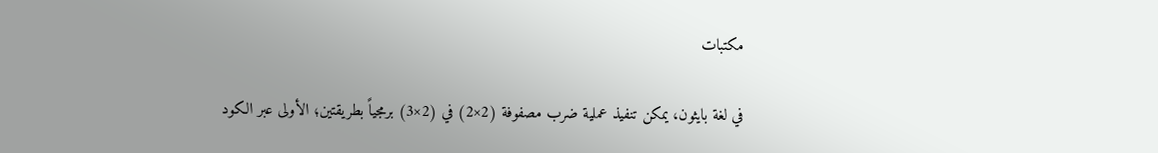مكتبات

في لغة بايثون، يمكن تنفيذ عملية ضرب مصفوفة (2×2) في (2×3) برمجياً بطريقتين؛ الأولى عبر الكود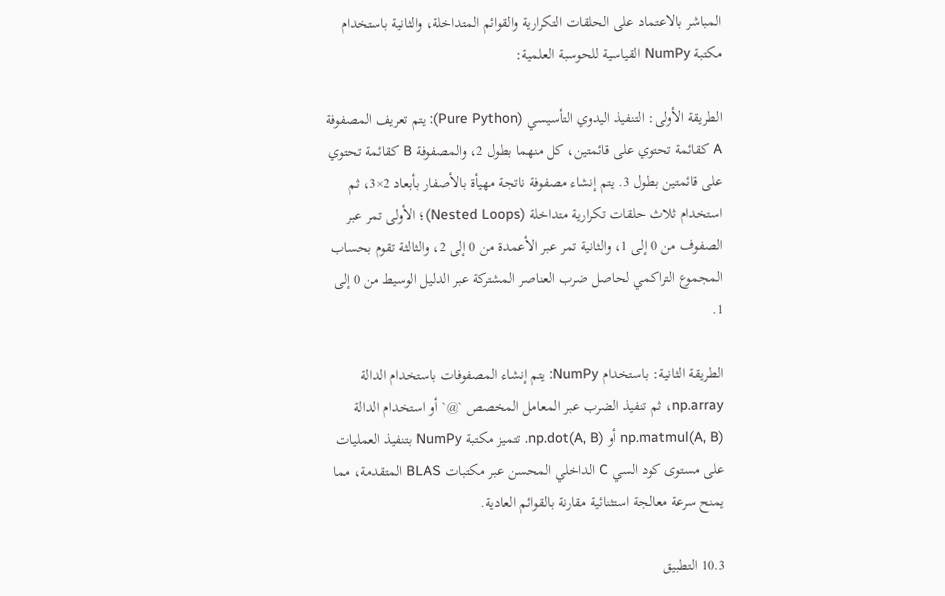المباشر بالاعتماد على الحلقات التكرارية والقوائم المتداخلة، والثانية باستخدام مكتبة NumPy القياسية للحوسبة العلمية:

الطريقة الأولى: التنفيذ اليدوي التأسيسي (Pure Python): يتم تعريف المصفوفة A كقائمة تحتوي على قائمتين، كل منهما بطول 2، والمصفوفة B كقائمة تحتوي على قائمتين بطول 3. يتم إنشاء مصفوفة ناتجة مهيأة بالأصفار بأبعاد 2×3، ثم استخدام ثلاث حلقات تكرارية متداخلة (Nested Loops)؛ الأولى تمر عبر الصفوف من 0 إلى 1، والثانية تمر عبر الأعمدة من 0 إلى 2، والثالثة تقوم بحساب المجموع التراكمي لحاصل ضرب العناصر المشتركة عبر الدليل الوسيط من 0 إلى 1.

الطريقة الثانية: باستخدام NumPy: يتم إنشاء المصفوفات باستخدام الدالة np.array، ثم تنفيذ الضرب عبر المعامل المخصص `@` أو استخدام الدالة np.matmul(A, B) أو np.dot(A, B). تتميز مكتبة NumPy بتنفيذ العمليات على مستوى كود السي C الداخلي المحسن عبر مكتبات BLAS المتقدمة، مما يمنح سرعة معالجة استثنائية مقارنة بالقوائم العادية.

10.3 التطبيق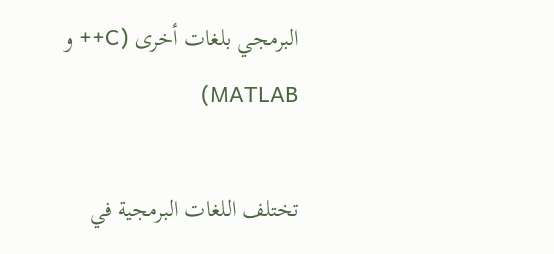البرمجي بلغات أخرى (C++ و MATLAB)

تختلف اللغات البرمجية في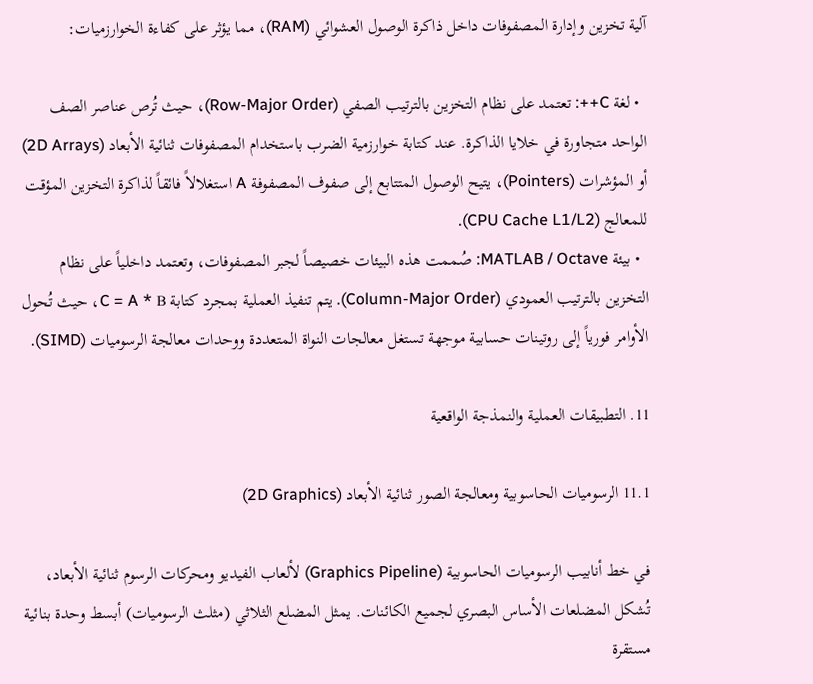آلية تخزين وإدارة المصفوفات داخل ذاكرة الوصول العشوائي (RAM)، مما يؤثر على كفاءة الخوارزميات:

  • لغة C++: تعتمد على نظام التخزين بالترتيب الصفي (Row-Major Order)، حيث تُرص عناصر الصف الواحد متجاورة في خلايا الذاكرة. عند كتابة خوارزمية الضرب باستخدام المصفوفات ثنائية الأبعاد (2D Arrays) أو المؤشرات (Pointers)، يتيح الوصول المتتابع إلى صفوف المصفوفة A استغلالاً فائقاً لذاكرة التخزين المؤقت للمعالج (CPU Cache L1/L2).
  • بيئة MATLAB / Octave: صُممت هذه البيئات خصيصاً لجبر المصفوفات، وتعتمد داخلياً على نظام التخزين بالترتيب العمودي (Column-Major Order). يتم تنفيذ العملية بمجرد كتابة C = A * B، حيث تُحول الأوامر فورياً إلى روتينات حسابية موجهة تستغل معالجات النواة المتعددة ووحدات معالجة الرسوميات (SIMD).

11. التطبيقات العملية والنمذجة الواقعية

11.1 الرسوميات الحاسوبية ومعالجة الصور ثنائية الأبعاد (2D Graphics)

في خط أنابيب الرسوميات الحاسوبية (Graphics Pipeline) لألعاب الفيديو ومحركات الرسوم ثنائية الأبعاد، تُشكل المضلعات الأساس البصري لجميع الكائنات. يمثل المضلع الثلاثي (مثلث الرسوميات) أبسط وحدة بنائية مستقرة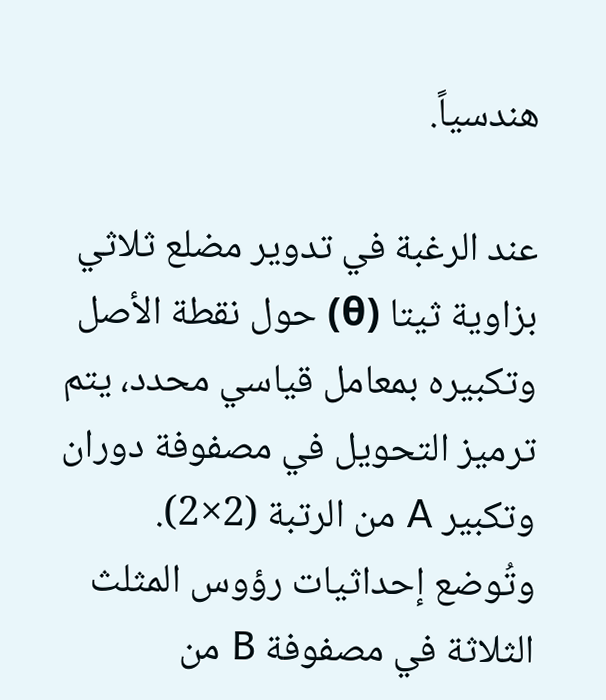هندسياً.

عند الرغبة في تدوير مضلع ثلاثي بزاوية ثيتا (θ) حول نقطة الأصل وتكبيره بمعامل قياسي محدد، يتم ترميز التحويل في مصفوفة دوران وتكبير A من الرتبة (2×2). وتُوضع إحداثيات رؤوس المثلث الثلاثة في مصفوفة B من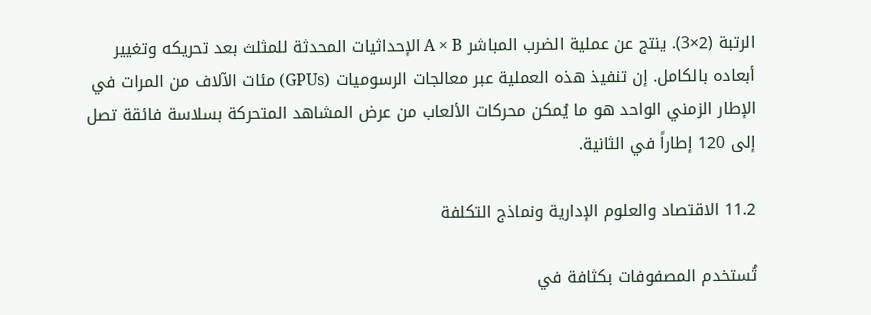الرتبة (2×3). ينتج عن عملية الضرب المباشر A × B الإحداثيات المحدثة للمثلث بعد تحريكه وتغيير أبعاده بالكامل. إن تنفيذ هذه العملية عبر معالجات الرسوميات (GPUs) مئات الآلاف من المرات في الإطار الزمني الواحد هو ما يُمكن محركات الألعاب من عرض المشاهد المتحركة بسلاسة فائقة تصل إلى 120 إطاراً في الثانية.

11.2 الاقتصاد والعلوم الإدارية ونماذج التكلفة

تُستخدم المصفوفات بكثافة في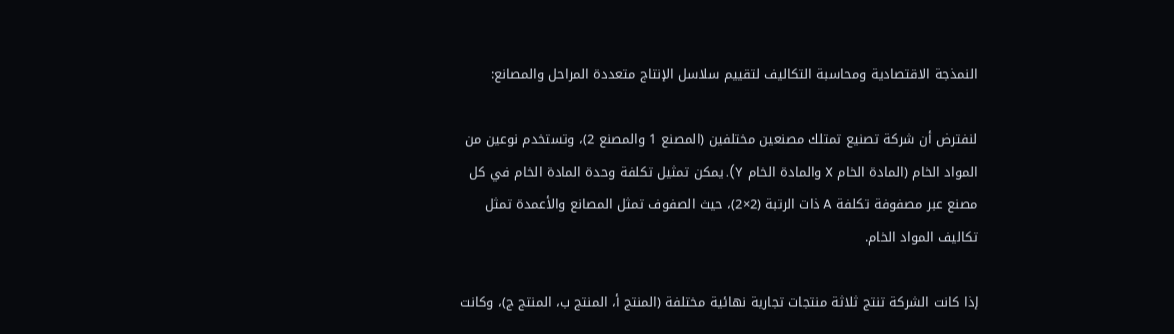النمذجة الاقتصادية ومحاسبة التكاليف لتقييم سلاسل الإنتاج متعددة المراحل والمصانع:

لنفترض أن شركة تصنيع تمتلك مصنعين مختلفين (المصنع 1 والمصنع 2)، وتستخدم نوعين من المواد الخام (المادة الخام X والمادة الخام Y). يمكن تمثيل تكلفة وحدة المادة الخام في كل مصنع عبر مصفوفة تكلفة A ذات الرتبة (2×2)، حيث الصفوف تمثل المصانع والأعمدة تمثل تكاليف المواد الخام.

إذا كانت الشركة تنتج ثلاثة منتجات تجارية نهائية مختلفة (المنتج أ، المنتج ب، المنتج ج)، وكانت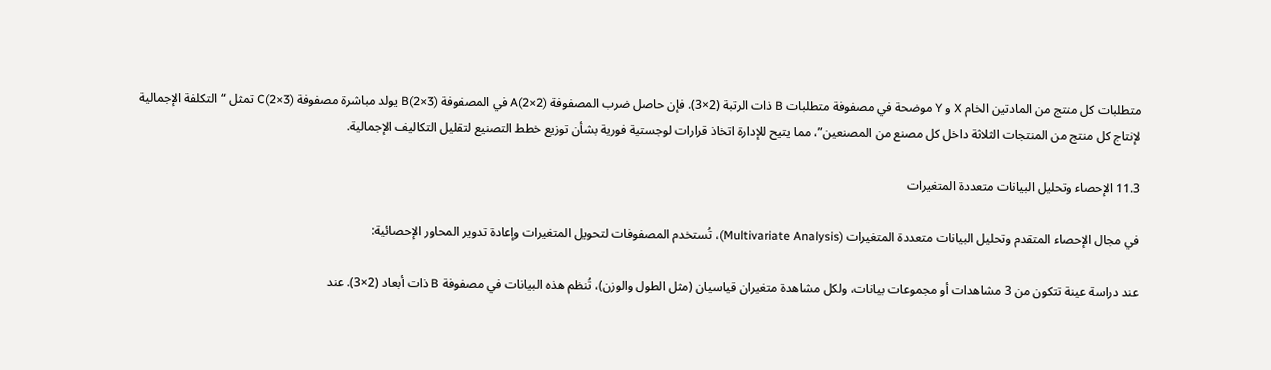متطلبات كل منتج من المادتين الخام X و Y موضحة في مصفوفة متطلبات B ذات الرتبة (2×3). فإن حاصل ضرب المصفوفة A(2×2) في المصفوفة B(2×3) يولد مباشرة مصفوفة C(2×3) تمثل “التكلفة الإجمالية لإنتاج كل منتج من المنتجات الثلاثة داخل كل مصنع من المصنعين”، مما يتيح للإدارة اتخاذ قرارات لوجستية فورية بشأن توزيع خطط التصنيع لتقليل التكاليف الإجمالية.

11.3 الإحصاء وتحليل البيانات متعددة المتغيرات

في مجال الإحصاء المتقدم وتحليل البيانات متعددة المتغيرات (Multivariate Analysis)، تُستخدم المصفوفات لتحويل المتغيرات وإعادة تدوير المحاور الإحصائية:

عند دراسة عينة تتكون من 3 مشاهدات أو مجموعات بيانات، ولكل مشاهدة متغيران قياسيان (مثل الطول والوزن)، تُنظم هذه البيانات في مصفوفة B ذات أبعاد (2×3). عند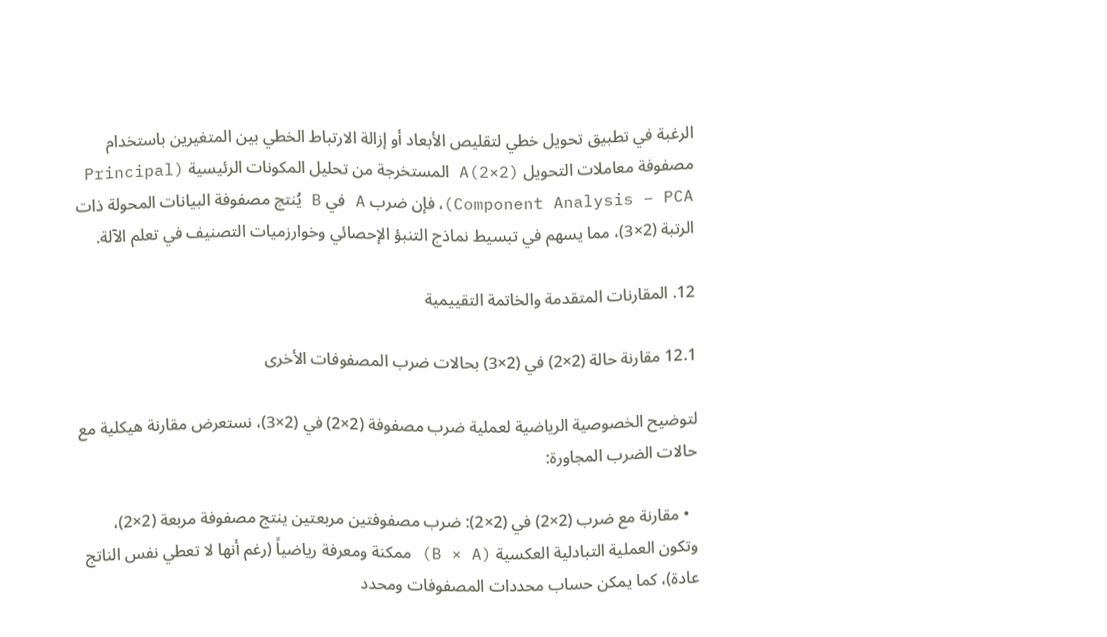الرغبة في تطبيق تحويل خطي لتقليص الأبعاد أو إزالة الارتباط الخطي بين المتغيرين باستخدام مصفوفة معاملات التحويل A(2×2) المستخرجة من تحليل المكونات الرئيسية (Principal Component Analysis – PCA)، فإن ضرب A في B يُنتج مصفوفة البيانات المحولة ذات الرتبة (2×3)، مما يسهم في تبسيط نماذج التنبؤ الإحصائي وخوارزميات التصنيف في تعلم الآلة.

12. المقارنات المتقدمة والخاتمة التقييمية

12.1 مقارنة حالة (2×2) في (2×3) بحالات ضرب المصفوفات الأخرى

لتوضيح الخصوصية الرياضية لعملية ضرب مصفوفة (2×2) في (2×3)، نستعرض مقارنة هيكلية مع حالات الضرب المجاورة:

  • مقارنة مع ضرب (2×2) في (2×2): ضرب مصفوفتين مربعتين ينتج مصفوفة مربعة (2×2)، وتكون العملية التبادلية العكسية (B × A) ممكنة ومعرفة رياضياً (رغم أنها لا تعطي نفس الناتج عادة)، كما يمكن حساب محددات المصفوفات ومحدد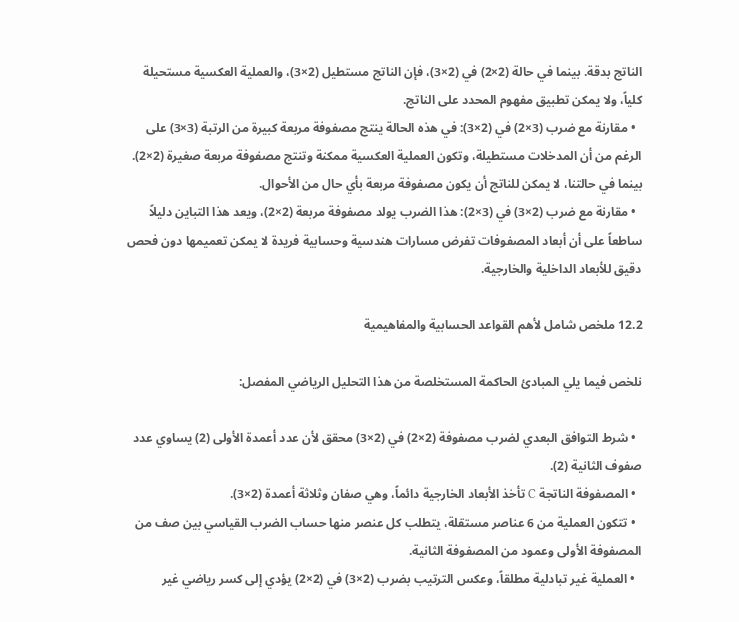الناتج بدقة. بينما في حالة (2×2) في (2×3)، فإن الناتج مستطيل (2×3)، والعملية العكسية مستحيلة كلياً، ولا يمكن تطبيق مفهوم المحدد على الناتج.
  • مقارنة مع ضرب (3×2) في (2×3): في هذه الحالة ينتج مصفوفة مربعة كبيرة من الرتبة (3×3) على الرغم من أن المدخلات مستطيلة، وتكون العملية العكسية ممكنة وتنتج مصفوفة مربعة صغيرة (2×2). بينما في حالتنا، لا يمكن للناتج أن يكون مصفوفة مربعة بأي حال من الأحوال.
  • مقارنة مع ضرب (2×3) في (3×2): هذا الضرب يولد مصفوفة مربعة (2×2)، ويعد هذا التباين دليلاً ساطعاً على أن أبعاد المصفوفات تفرض مسارات هندسية وحسابية فريدة لا يمكن تعميمها دون فحص دقيق للأبعاد الداخلية والخارجية.

12.2 ملخص شامل لأهم القواعد الحسابية والمفاهيمية

نلخص فيما يلي المبادئ الحاكمة المستخلصة من هذا التحليل الرياضي المفصل:

  • شرط التوافق البعدي لضرب مصفوفة (2×2) في (2×3) محقق لأن عدد أعمدة الأولى (2) يساوي عدد صفوف الثانية (2).
  • المصفوفة الناتجة C تأخذ الأبعاد الخارجية دائماً، وهي صفان وثلاثة أعمدة (2×3).
  • تتكون العملية من 6 عناصر مستقلة، يتطلب كل عنصر منها حساب الضرب القياسي بين صف من المصفوفة الأولى وعمود من المصفوفة الثانية.
  • العملية غير تبادلية مطلقاً، وعكس الترتيب بضرب (2×3) في (2×2) يؤدي إلى كسر رياضي غير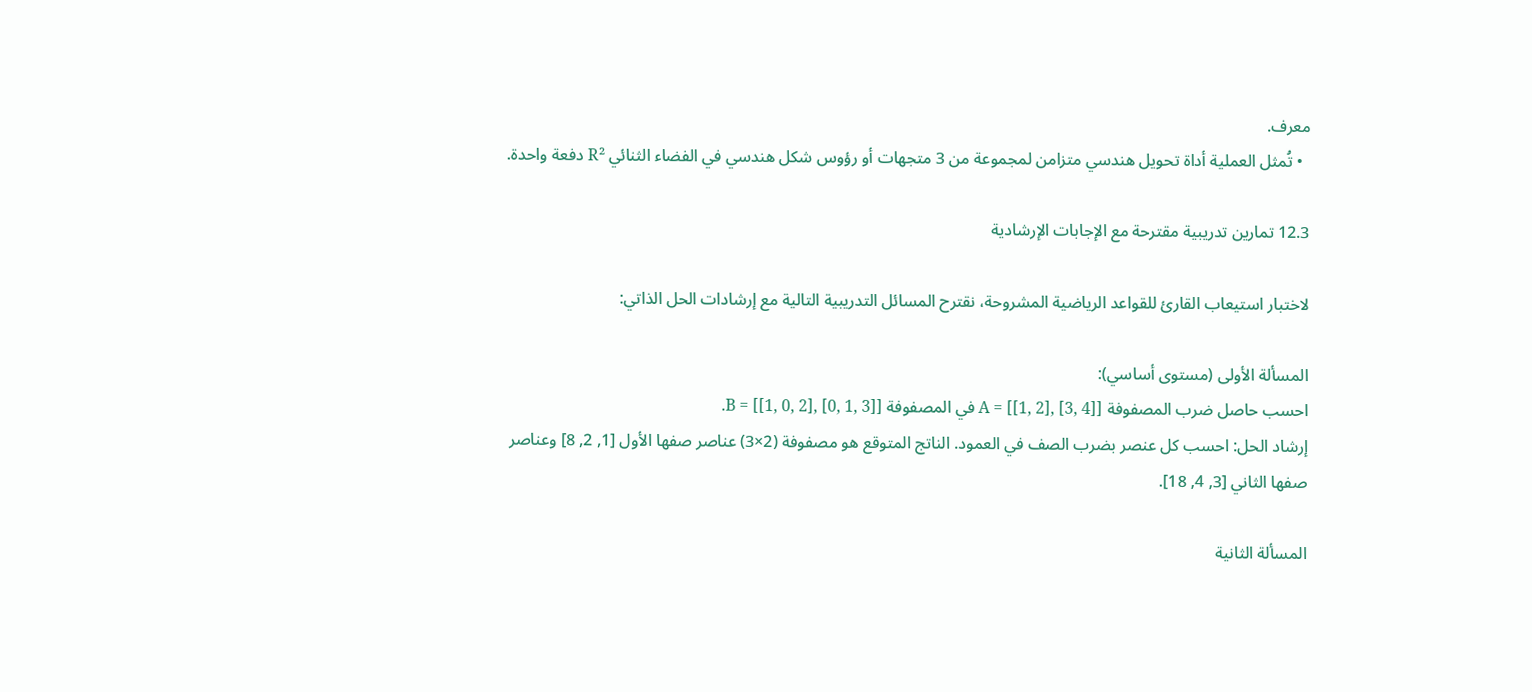معرف.
  • تُمثل العملية أداة تحويل هندسي متزامن لمجموعة من 3 متجهات أو رؤوس شكل هندسي في الفضاء الثنائي R² دفعة واحدة.

12.3 تمارين تدريبية مقترحة مع الإجابات الإرشادية

لاختبار استيعاب القارئ للقواعد الرياضية المشروحة، نقترح المسائل التدريبية التالية مع إرشادات الحل الذاتي:

المسألة الأولى (مستوى أساسي):
احسب حاصل ضرب المصفوفة A = [[1, 2], [3, 4]] في المصفوفة B = [[1, 0, 2], [0, 1, 3]].
إرشاد الحل: احسب كل عنصر بضرب الصف في العمود. الناتج المتوقع هو مصفوفة (2×3) عناصر صفها الأول [1, 2, 8] وعناصر صفها الثاني [3, 4, 18].

المسألة الثانية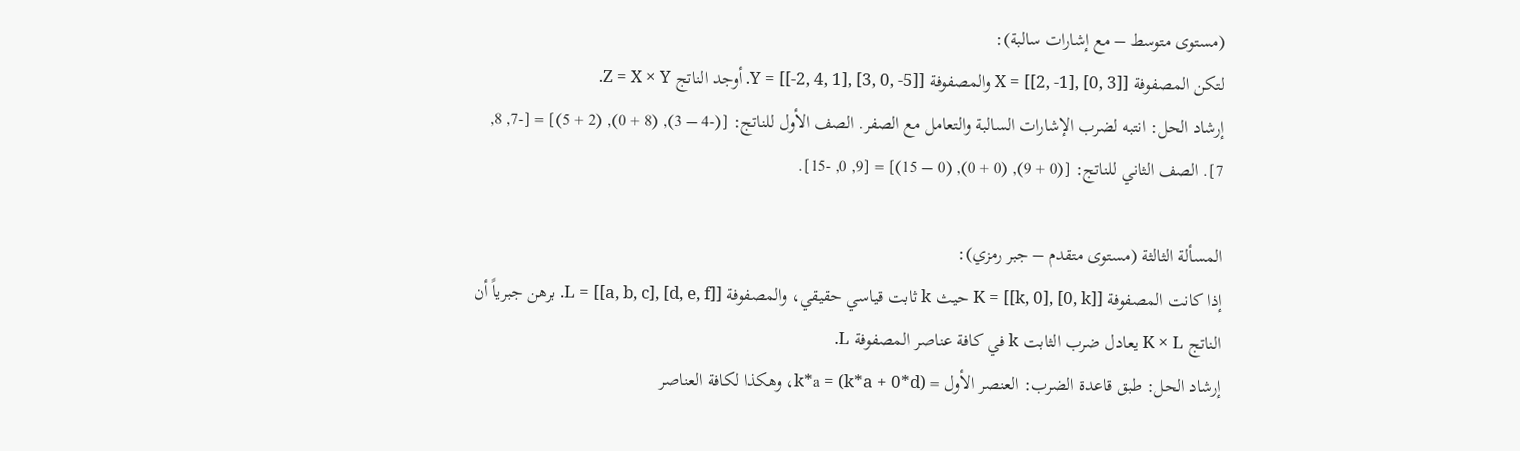(مستوى متوسط – مع إشارات سالبة):
لتكن المصفوفة X = [[2, -1], [0, 3]] والمصفوفة Y = [[-2, 4, 1], [3, 0, -5]]. أوجد الناتج Z = X × Y.
إرشاد الحل: انتبه لضرب الإشارات السالبة والتعامل مع الصفر. الصف الأول للناتج: [(-4 – 3), (8 + 0), (2 + 5)] = [-7, 8, 7]. الصف الثاني للناتج: [(0 + 9), (0 + 0), (0 – 15)] = [9, 0, -15].

المسألة الثالثة (مستوى متقدم – جبر رمزي):
إذا كانت المصفوفة K = [[k, 0], [0, k]] حيث k ثابت قياسي حقيقي، والمصفوفة L = [[a, b, c], [d, e, f]]. برهن جبرياً أن الناتج K × L يعادل ضرب الثابت k في كافة عناصر المصفوفة L.
إرشاد الحل: طبق قاعدة الضرب: العنصر الأول = (k*a + 0*d) = k*a، وهكذا لكافة العناصر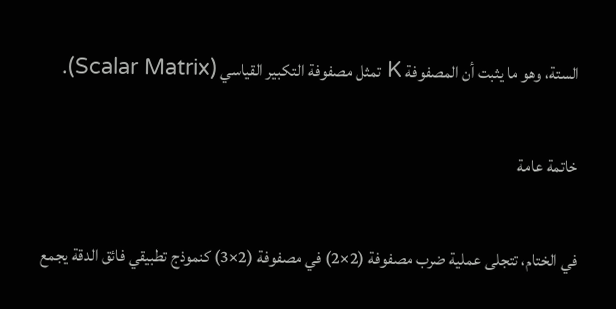الستة، وهو ما يثبت أن المصفوفة K تمثل مصفوفة التكبير القياسي (Scalar Matrix).

خاتمة عامة

في الختام، تتجلى عملية ضرب مصفوفة (2×2) في مصفوفة (2×3) كنموذج تطبيقي فائق الدقة يجمع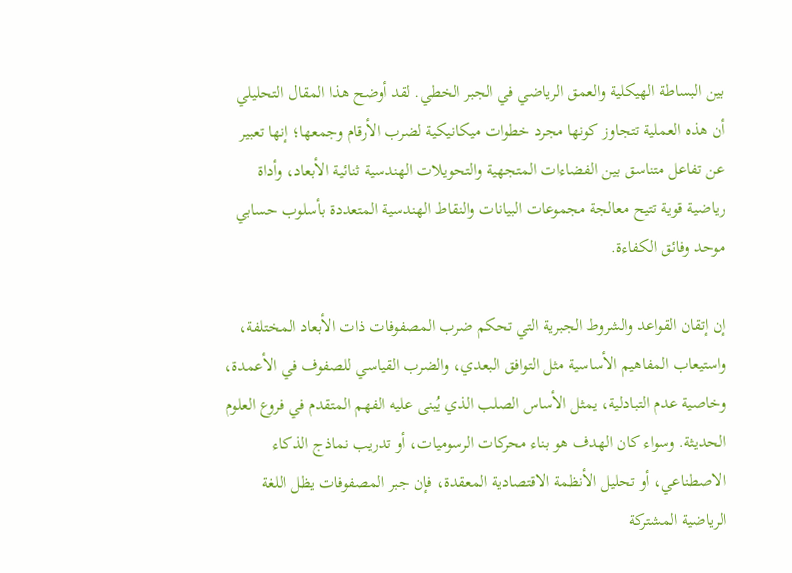بين البساطة الهيكلية والعمق الرياضي في الجبر الخطي. لقد أوضح هذا المقال التحليلي أن هذه العملية تتجاوز كونها مجرد خطوات ميكانيكية لضرب الأرقام وجمعها؛ إنها تعبير عن تفاعل متناسق بين الفضاءات المتجهية والتحويلات الهندسية ثنائية الأبعاد، وأداة رياضية قوية تتيح معالجة مجموعات البيانات والنقاط الهندسية المتعددة بأسلوب حسابي موحد وفائق الكفاءة.

إن إتقان القواعد والشروط الجبرية التي تحكم ضرب المصفوفات ذات الأبعاد المختلفة، واستيعاب المفاهيم الأساسية مثل التوافق البعدي، والضرب القياسي للصفوف في الأعمدة، وخاصية عدم التبادلية، يمثل الأساس الصلب الذي يُبنى عليه الفهم المتقدم في فروع العلوم الحديثة. وسواء كان الهدف هو بناء محركات الرسوميات، أو تدريب نماذج الذكاء الاصطناعي، أو تحليل الأنظمة الاقتصادية المعقدة، فإن جبر المصفوفات يظل اللغة الرياضية المشتركة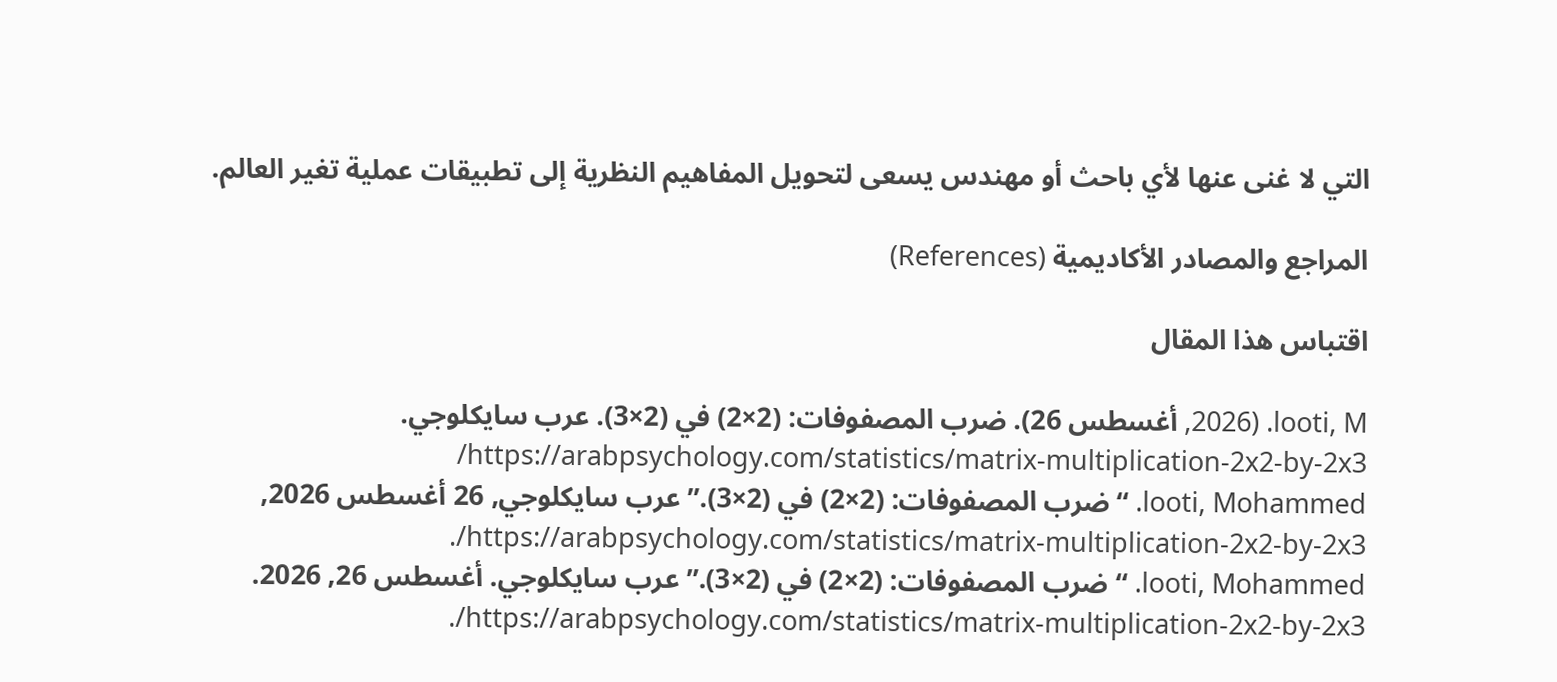التي لا غنى عنها لأي باحث أو مهندس يسعى لتحويل المفاهيم النظرية إلى تطبيقات عملية تغير العالم.

المراجع والمصادر الأكاديمية (References)

اقتباس هذا المقال

looti, M. (2026, أغسطس 26). ضرب المصفوفات: (2×2) في (2×3). عرب سايكلوجي. https://arabpsychology.com/statistics/matrix-multiplication-2x2-by-2x3/
looti, Mohammed. “ضرب المصفوفات: (2×2) في (2×3).” عرب سايكلوجي, 26 أغسطس 2026, https://arabpsychology.com/statistics/matrix-multiplication-2x2-by-2x3/.
looti, Mohammed. “ضرب المصفوفات: (2×2) في (2×3).” عرب سايكلوجي. أغسطس 26, 2026. https://arabpsychology.com/statistics/matrix-multiplication-2x2-by-2x3/.